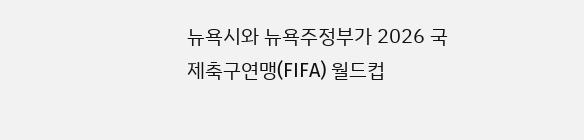뉴욕시와 뉴욕주정부가 2026 국제축구연맹(FIFA) 월드컵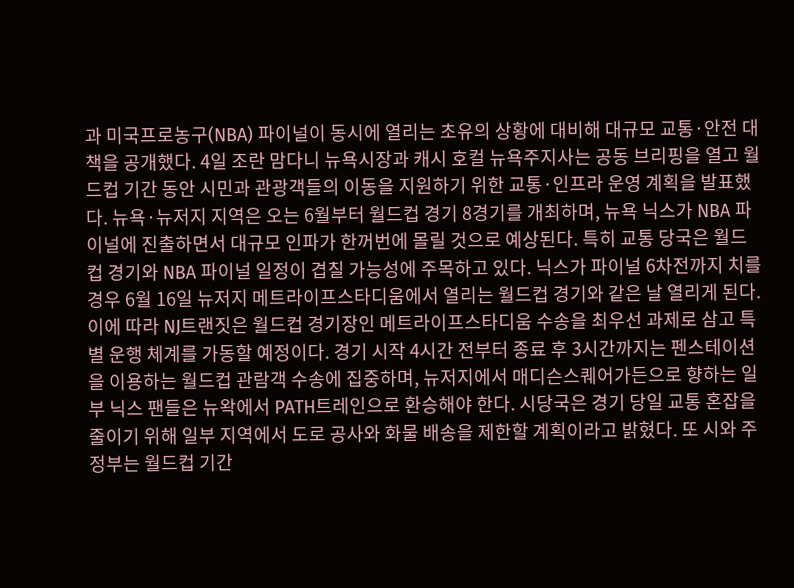과 미국프로농구(NBA) 파이널이 동시에 열리는 초유의 상황에 대비해 대규모 교통·안전 대책을 공개했다. 4일 조란 맘다니 뉴욕시장과 캐시 호컬 뉴욕주지사는 공동 브리핑을 열고 월드컵 기간 동안 시민과 관광객들의 이동을 지원하기 위한 교통·인프라 운영 계획을 발표했다. 뉴욕·뉴저지 지역은 오는 6월부터 월드컵 경기 8경기를 개최하며, 뉴욕 닉스가 NBA 파이널에 진출하면서 대규모 인파가 한꺼번에 몰릴 것으로 예상된다. 특히 교통 당국은 월드컵 경기와 NBA 파이널 일정이 겹칠 가능성에 주목하고 있다. 닉스가 파이널 6차전까지 치를 경우 6월 16일 뉴저지 메트라이프스타디움에서 열리는 월드컵 경기와 같은 날 열리게 된다. 이에 따라 NJ트랜짓은 월드컵 경기장인 메트라이프스타디움 수송을 최우선 과제로 삼고 특별 운행 체계를 가동할 예정이다. 경기 시작 4시간 전부터 종료 후 3시간까지는 펜스테이션을 이용하는 월드컵 관람객 수송에 집중하며, 뉴저지에서 매디슨스퀘어가든으로 향하는 일부 닉스 팬들은 뉴왁에서 PATH트레인으로 환승해야 한다. 시당국은 경기 당일 교통 혼잡을 줄이기 위해 일부 지역에서 도로 공사와 화물 배송을 제한할 계획이라고 밝혔다. 또 시와 주정부는 월드컵 기간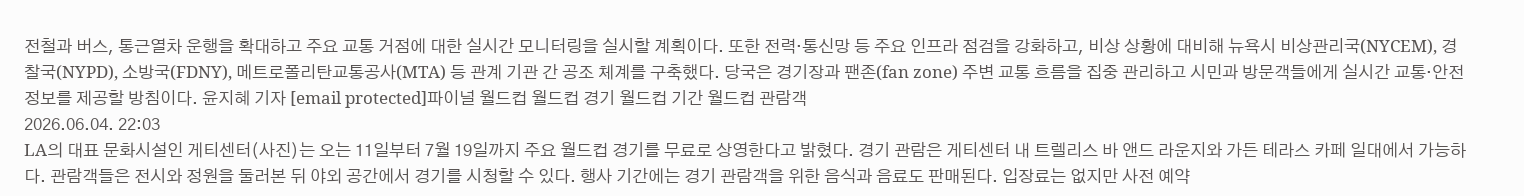전철과 버스, 통근열차 운행을 확대하고 주요 교통 거점에 대한 실시간 모니터링을 실시할 계획이다. 또한 전력·통신망 등 주요 인프라 점검을 강화하고, 비상 상황에 대비해 뉴욕시 비상관리국(NYCEM), 경찰국(NYPD), 소방국(FDNY), 메트로폴리탄교통공사(MTA) 등 관계 기관 간 공조 체계를 구축했다. 당국은 경기장과 팬존(fan zone) 주변 교통 흐름을 집중 관리하고 시민과 방문객들에게 실시간 교통·안전 정보를 제공할 방침이다. 윤지혜 기자 [email protected]파이널 월드컵 월드컵 경기 월드컵 기간 월드컵 관람객
2026.06.04. 22:03
LA의 대표 문화시설인 게티센터(사진)는 오는 11일부터 7월 19일까지 주요 월드컵 경기를 무료로 상영한다고 밝혔다. 경기 관람은 게티센터 내 트렐리스 바 앤드 라운지와 가든 테라스 카페 일대에서 가능하다. 관람객들은 전시와 정원을 둘러본 뒤 야외 공간에서 경기를 시청할 수 있다. 행사 기간에는 경기 관람객을 위한 음식과 음료도 판매된다. 입장료는 없지만 사전 예약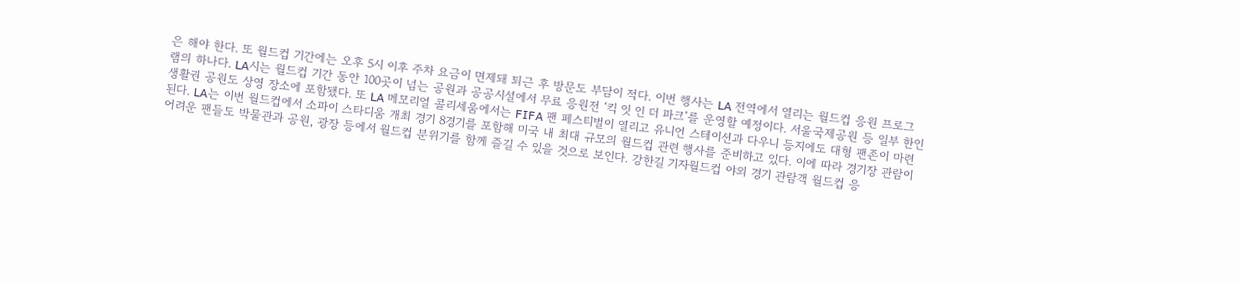은 해야 한다. 또 월드컵 기간에는 오후 5시 이후 주차 요금이 면제돼 퇴근 후 방문도 부담이 적다. 이번 행사는 LA 전역에서 열리는 월드컵 응원 프로그램의 하나다. LA시는 월드컵 기간 동안 100곳이 넘는 공원과 공공시설에서 무료 응원전 ‘킥 잇 인 더 파크’를 운영할 예정이다. 서울국제공원 등 일부 한인 생활권 공원도 상영 장소에 포함됐다. 또 LA 메모리얼 콜리세움에서는 FIFA 팬 페스티벌이 열리고 유니언 스테이션과 다우니 등지에도 대형 팬존이 마련된다. LA는 이번 월드컵에서 소파이 스타디움 개최 경기 8경기를 포함해 미국 내 최대 규모의 월드컵 관련 행사를 준비하고 있다. 이에 따라 경기장 관람이 어려운 팬들도 박물관과 공원, 광장 등에서 월드컵 분위기를 함께 즐길 수 있을 것으로 보인다. 강한길 기자월드컵 야외 경기 관람객 월드컵 응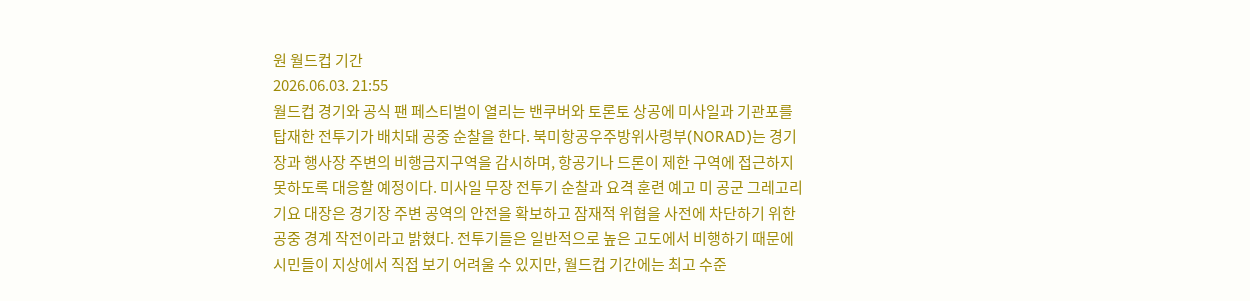원 월드컵 기간
2026.06.03. 21:55
월드컵 경기와 공식 팬 페스티벌이 열리는 밴쿠버와 토론토 상공에 미사일과 기관포를 탑재한 전투기가 배치돼 공중 순찰을 한다. 북미항공우주방위사령부(NORAD)는 경기장과 행사장 주변의 비행금지구역을 감시하며, 항공기나 드론이 제한 구역에 접근하지 못하도록 대응할 예정이다. 미사일 무장 전투기 순찰과 요격 훈련 예고 미 공군 그레고리 기요 대장은 경기장 주변 공역의 안전을 확보하고 잠재적 위협을 사전에 차단하기 위한 공중 경계 작전이라고 밝혔다. 전투기들은 일반적으로 높은 고도에서 비행하기 때문에 시민들이 지상에서 직접 보기 어려울 수 있지만, 월드컵 기간에는 최고 수준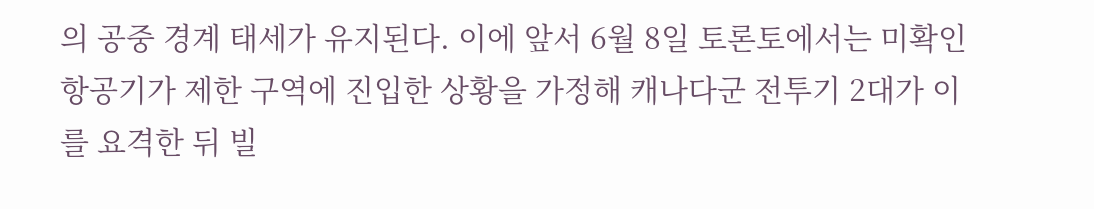의 공중 경계 태세가 유지된다. 이에 앞서 6월 8일 토론토에서는 미확인 항공기가 제한 구역에 진입한 상황을 가정해 캐나다군 전투기 2대가 이를 요격한 뒤 빌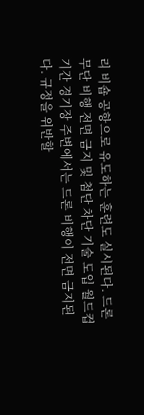리 비숍 공항으로 유도하는 훈련도 실시된다. 드론 무단 비행 전면 금지 및 첨단 차단 기술 도입 월드컵 기간 경기장 주변에서는 드론 비행이 전면 금지된다. 규정을 위반할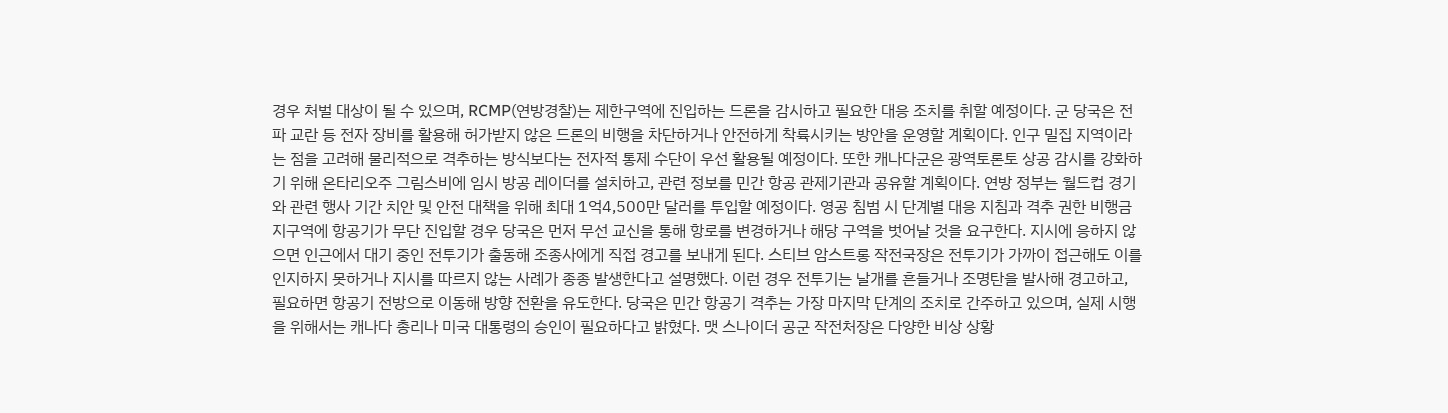경우 처벌 대상이 될 수 있으며, RCMP(연방경찰)는 제한구역에 진입하는 드론을 감시하고 필요한 대응 조치를 취할 예정이다. 군 당국은 전파 교란 등 전자 장비를 활용해 허가받지 않은 드론의 비행을 차단하거나 안전하게 착륙시키는 방안을 운영할 계획이다. 인구 밀집 지역이라는 점을 고려해 물리적으로 격추하는 방식보다는 전자적 통제 수단이 우선 활용될 예정이다. 또한 캐나다군은 광역토론토 상공 감시를 강화하기 위해 온타리오주 그림스비에 임시 방공 레이더를 설치하고, 관련 정보를 민간 항공 관제기관과 공유할 계획이다. 연방 정부는 월드컵 경기와 관련 행사 기간 치안 및 안전 대책을 위해 최대 1억4,500만 달러를 투입할 예정이다. 영공 침범 시 단계별 대응 지침과 격추 권한 비행금지구역에 항공기가 무단 진입할 경우 당국은 먼저 무선 교신을 통해 항로를 변경하거나 해당 구역을 벗어날 것을 요구한다. 지시에 응하지 않으면 인근에서 대기 중인 전투기가 출동해 조종사에게 직접 경고를 보내게 된다. 스티브 암스트롱 작전국장은 전투기가 가까이 접근해도 이를 인지하지 못하거나 지시를 따르지 않는 사례가 종종 발생한다고 설명했다. 이런 경우 전투기는 날개를 흔들거나 조명탄을 발사해 경고하고, 필요하면 항공기 전방으로 이동해 방향 전환을 유도한다. 당국은 민간 항공기 격추는 가장 마지막 단계의 조치로 간주하고 있으며, 실제 시행을 위해서는 캐나다 총리나 미국 대통령의 승인이 필요하다고 밝혔다. 맷 스나이더 공군 작전처장은 다양한 비상 상황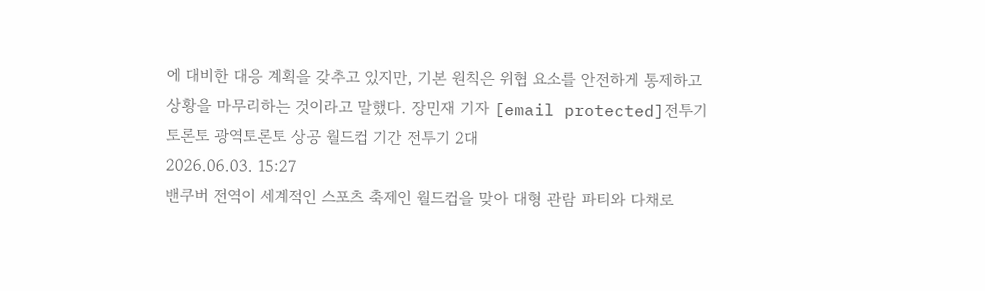에 대비한 대응 계획을 갖추고 있지만, 기본 원칙은 위협 요소를 안전하게 통제하고 상황을 마무리하는 것이라고 말했다. 장민재 기자 [email protected]전투기 토론토 광역토론토 상공 월드컵 기간 전투기 2대
2026.06.03. 15:27
밴쿠버 전역이 세계적인 스포츠 축제인 월드컵을 맞아 대형 관람 파티와 다채로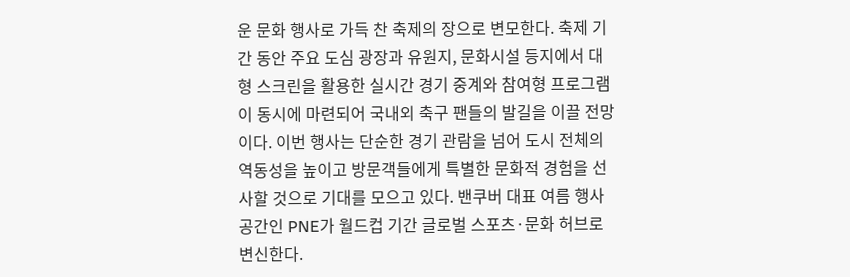운 문화 행사로 가득 찬 축제의 장으로 변모한다. 축제 기간 동안 주요 도심 광장과 유원지, 문화시설 등지에서 대형 스크린을 활용한 실시간 경기 중계와 참여형 프로그램이 동시에 마련되어 국내외 축구 팬들의 발길을 이끌 전망이다. 이번 행사는 단순한 경기 관람을 넘어 도시 전체의 역동성을 높이고 방문객들에게 특별한 문화적 경험을 선사할 것으로 기대를 모으고 있다. 밴쿠버 대표 여름 행사 공간인 PNE가 월드컵 기간 글로벌 스포츠·문화 허브로 변신한다.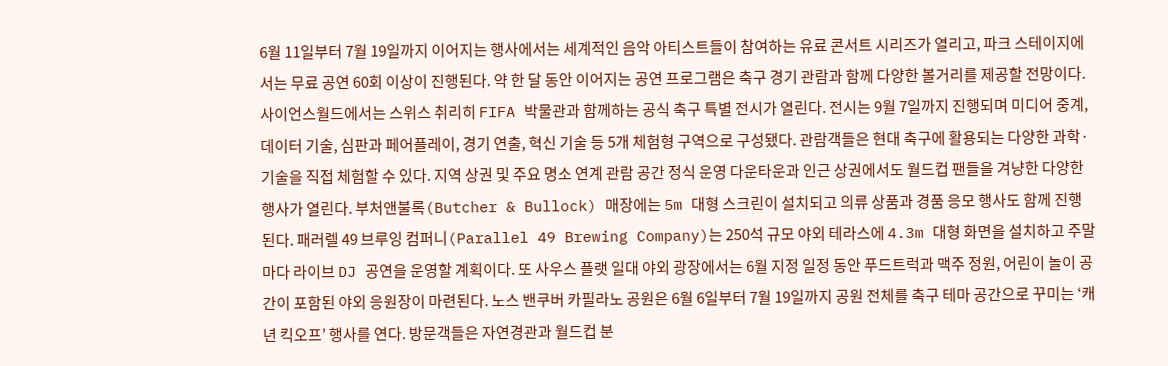6월 11일부터 7월 19일까지 이어지는 행사에서는 세계적인 음악 아티스트들이 참여하는 유료 콘서트 시리즈가 열리고, 파크 스테이지에서는 무료 공연 60회 이상이 진행된다. 약 한 달 동안 이어지는 공연 프로그램은 축구 경기 관람과 함께 다양한 볼거리를 제공할 전망이다. 사이언스월드에서는 스위스 취리히 FIFA 박물관과 함께하는 공식 축구 특별 전시가 열린다. 전시는 9월 7일까지 진행되며 미디어 중계, 데이터 기술, 심판과 페어플레이, 경기 연출, 혁신 기술 등 5개 체험형 구역으로 구성됐다. 관람객들은 현대 축구에 활용되는 다양한 과학·기술을 직접 체험할 수 있다. 지역 상권 및 주요 명소 연계 관람 공간 정식 운영 다운타운과 인근 상권에서도 월드컵 팬들을 겨냥한 다양한 행사가 열린다. 부처앤불록(Butcher & Bullock) 매장에는 5m 대형 스크린이 설치되고 의류 상품과 경품 응모 행사도 함께 진행된다. 패러렐 49 브루잉 컴퍼니(Parallel 49 Brewing Company)는 250석 규모 야외 테라스에 4.3m 대형 화면을 설치하고 주말마다 라이브 DJ 공연을 운영할 계획이다. 또 사우스 플랫 일대 야외 광장에서는 6월 지정 일정 동안 푸드트럭과 맥주 정원, 어린이 놀이 공간이 포함된 야외 응원장이 마련된다. 노스 밴쿠버 카필라노 공원은 6월 6일부터 7월 19일까지 공원 전체를 축구 테마 공간으로 꾸미는 ‘캐년 킥오프’ 행사를 연다. 방문객들은 자연경관과 월드컵 분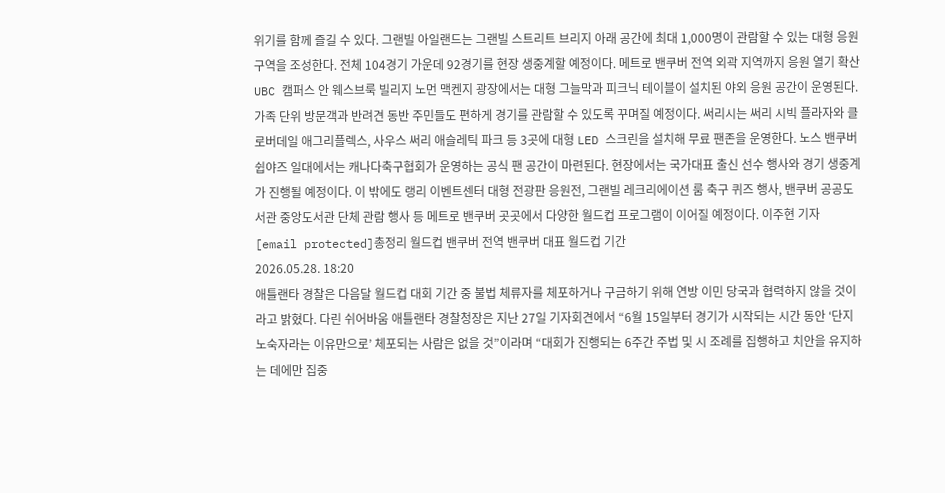위기를 함께 즐길 수 있다. 그랜빌 아일랜드는 그랜빌 스트리트 브리지 아래 공간에 최대 1,000명이 관람할 수 있는 대형 응원 구역을 조성한다. 전체 104경기 가운데 92경기를 현장 생중계할 예정이다. 메트로 밴쿠버 전역 외곽 지역까지 응원 열기 확산 UBC 캠퍼스 안 웨스브룩 빌리지 노먼 맥켄지 광장에서는 대형 그늘막과 피크닉 테이블이 설치된 야외 응원 공간이 운영된다. 가족 단위 방문객과 반려견 동반 주민들도 편하게 경기를 관람할 수 있도록 꾸며질 예정이다. 써리시는 써리 시빅 플라자와 클로버데일 애그리플렉스, 사우스 써리 애슬레틱 파크 등 3곳에 대형 LED 스크린을 설치해 무료 팬존을 운영한다. 노스 밴쿠버 쉽야즈 일대에서는 캐나다축구협회가 운영하는 공식 팬 공간이 마련된다. 현장에서는 국가대표 출신 선수 행사와 경기 생중계가 진행될 예정이다. 이 밖에도 랭리 이벤트센터 대형 전광판 응원전, 그랜빌 레크리에이션 룸 축구 퀴즈 행사, 밴쿠버 공공도서관 중앙도서관 단체 관람 행사 등 메트로 밴쿠버 곳곳에서 다양한 월드컵 프로그램이 이어질 예정이다. 이주현 기자 [email protected]총정리 월드컵 밴쿠버 전역 밴쿠버 대표 월드컵 기간
2026.05.28. 18:20
애틀랜타 경찰은 다음달 월드컵 대회 기간 중 불법 체류자를 체포하거나 구금하기 위해 연방 이민 당국과 협력하지 않을 것이라고 밝혔다. 다린 쉬어바움 애틀랜타 경찰청장은 지난 27일 기자회견에서 “6월 15일부터 경기가 시작되는 시간 동안 ‘단지 노숙자라는 이유만으로’ 체포되는 사람은 없을 것”이라며 “대회가 진행되는 6주간 주법 및 시 조례를 집행하고 치안을 유지하는 데에만 집중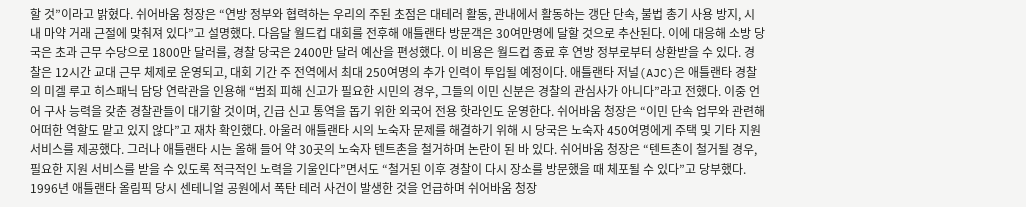할 것”이라고 밝혔다. 쉬어바움 청장은 “연방 정부와 협력하는 우리의 주된 초점은 대테러 활동, 관내에서 활동하는 갱단 단속, 불법 총기 사용 방지, 시내 마약 거래 근절에 맞춰져 있다”고 설명했다. 다음달 월드컵 대회를 전후해 애틀랜타 방문객은 30여만명에 달할 것으로 추산된다. 이에 대응해 소방 당국은 초과 근무 수당으로 1800만 달러를, 경찰 당국은 2400만 달러 예산을 편성했다. 이 비용은 월드컵 종료 후 연방 정부로부터 상환받을 수 있다. 경찰은 12시간 교대 근무 체제로 운영되고, 대회 기간 주 전역에서 최대 250여명의 추가 인력이 투입될 예정이다. 애틀랜타 저널(AJC)은 애틀랜타 경찰의 미겔 루고 히스패닉 담당 연락관을 인용해 “범죄 피해 신고가 필요한 시민의 경우, 그들의 이민 신분은 경찰의 관심사가 아니다”라고 전했다. 이중 언어 구사 능력을 갖춘 경찰관들이 대기할 것이며, 긴급 신고 통역을 돕기 위한 외국어 전용 핫라인도 운영한다. 쉬어바움 청장은 “이민 단속 업무와 관련해 어떠한 역할도 맡고 있지 않다”고 재차 확인했다. 아울러 애틀랜타 시의 노숙자 문제를 해결하기 위해 시 당국은 노숙자 450여명에게 주택 및 기타 지원 서비스를 제공했다. 그러나 애틀랜타 시는 올해 들어 약 30곳의 노숙자 텐트촌을 철거하며 논란이 된 바 있다. 쉬어바움 청장은 “텐트촌이 철거될 경우, 필요한 지원 서비스를 받을 수 있도록 적극적인 노력을 기울인다”면서도 “철거된 이후 경찰이 다시 장소를 방문했을 때 체포될 수 있다”고 당부했다. 1996년 애틀랜타 올림픽 당시 센테니얼 공원에서 폭탄 테러 사건이 발생한 것을 언급하며 쉬어바움 청장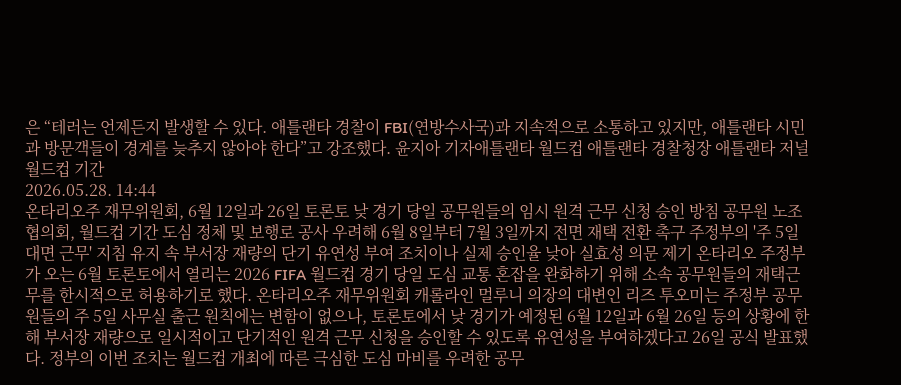은 “테러는 언제든지 발생할 수 있다. 애틀랜타 경찰이 FBI(연방수사국)과 지속적으로 소통하고 있지만, 애틀랜타 시민과 방문객들이 경계를 늦추지 않아야 한다”고 강조했다. 윤지아 기자애틀랜타 월드컵 애틀랜타 경찰청장 애틀랜타 저널 월드컵 기간
2026.05.28. 14:44
온타리오주 재무위원회, 6월 12일과 26일 토론토 낮 경기 당일 공무원들의 임시 원격 근무 신청 승인 방침 공무원 노조 협의회, 월드컵 기간 도심 정체 및 보행로 공사 우려해 6월 8일부터 7월 3일까지 전면 재택 전환 촉구 주정부의 '주 5일 대면 근무' 지침 유지 속 부서장 재량의 단기 유연성 부여 조치이나 실제 승인율 낮아 실효성 의문 제기 온타리오 주정부가 오는 6월 토론토에서 열리는 2026 FIFA 월드컵 경기 당일 도심 교통 혼잡을 완화하기 위해 소속 공무원들의 재택근무를 한시적으로 허용하기로 했다. 온타리오주 재무위원회 캐롤라인 멀루니 의장의 대변인 리즈 투오미는 주정부 공무원들의 주 5일 사무실 출근 원칙에는 변함이 없으나, 토론토에서 낮 경기가 예정된 6월 12일과 6월 26일 등의 상황에 한해 부서장 재량으로 일시적이고 단기적인 원격 근무 신청을 승인할 수 있도록 유연성을 부여하겠다고 26일 공식 발표했다. 정부의 이번 조치는 월드컵 개최에 따른 극심한 도심 마비를 우려한 공무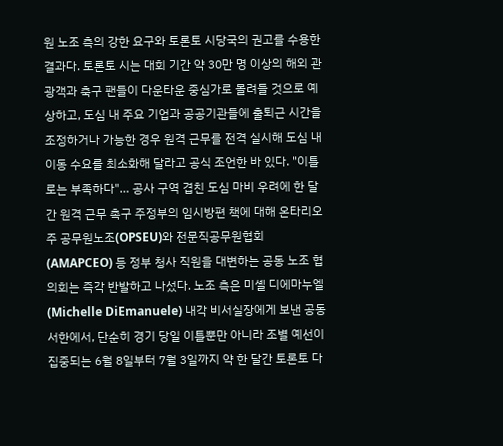원 노조 측의 강한 요구와 토론토 시당국의 권고를 수용한 결과다. 토론토 시는 대회 기간 약 30만 명 이상의 해외 관광객과 축구 팬들이 다운타운 중심가로 몰려들 것으로 예상하고, 도심 내 주요 기업과 공공기관들에 출퇴근 시간을 조정하거나 가능한 경우 원격 근무를 전격 실시해 도심 내 이동 수요를 최소화해 달라고 공식 조언한 바 있다. "이틀로는 부족하다"… 공사 구역 겹친 도심 마비 우려에 한 달간 원격 근무 촉구 주정부의 임시방편 책에 대해 온타리오주 공무원노조(OPSEU)와 전문직공무원협회(AMAPCEO) 등 정부 청사 직원을 대변하는 공동 노조 협의회는 즉각 반발하고 나섰다. 노조 측은 미셸 디에마누엘(Michelle DiEmanuele) 내각 비서실장에게 보낸 공동 서한에서, 단순히 경기 당일 이틀뿐만 아니라 조별 예선이 집중되는 6월 8일부터 7월 3일까지 약 한 달간 토론토 다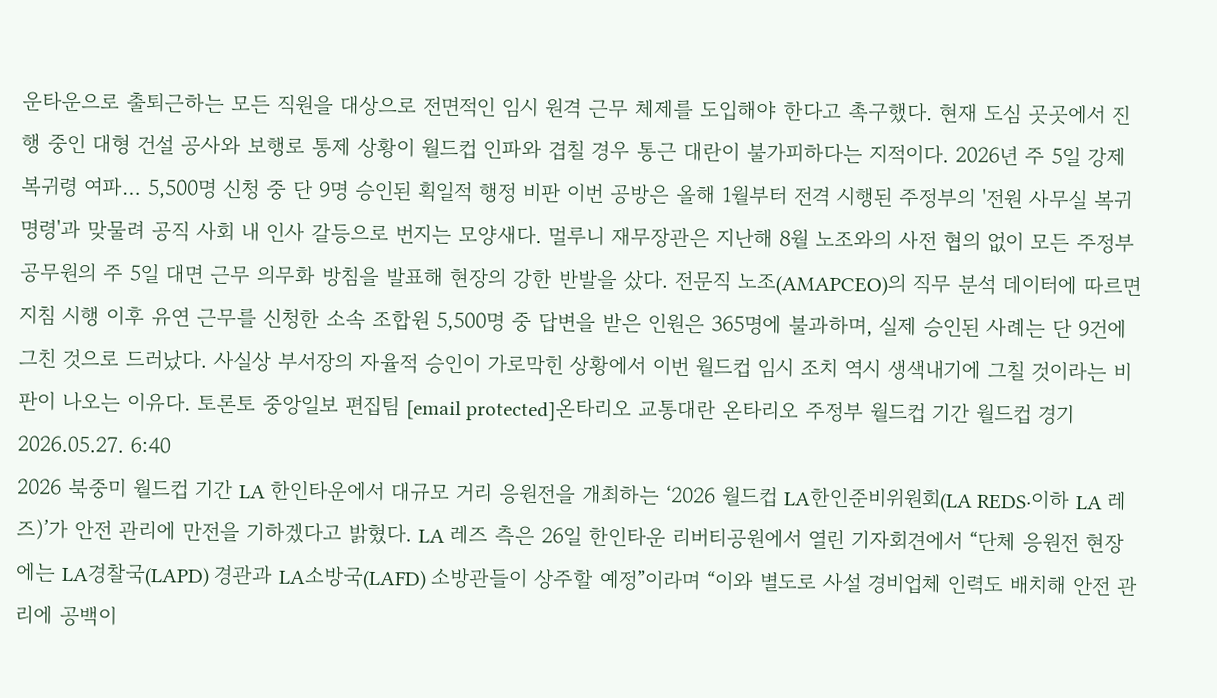운타운으로 출퇴근하는 모든 직원을 대상으로 전면적인 임시 원격 근무 체제를 도입해야 한다고 촉구했다. 현재 도심 곳곳에서 진행 중인 대형 건설 공사와 보행로 통제 상황이 월드컵 인파와 겹칠 경우 통근 대란이 불가피하다는 지적이다. 2026년 주 5일 강제 복귀령 여파… 5,500명 신청 중 단 9명 승인된 획일적 행정 비판 이번 공방은 올해 1월부터 전격 시행된 주정부의 '전원 사무실 복귀 명령'과 맞물려 공직 사회 내 인사 갈등으로 번지는 모양새다. 멀루니 재무장관은 지난해 8월 노조와의 사전 협의 없이 모든 주정부 공무원의 주 5일 대면 근무 의무화 방침을 발표해 현장의 강한 반발을 샀다. 전문직 노조(AMAPCEO)의 직무 분석 데이터에 따르면 지침 시행 이후 유연 근무를 신청한 소속 조합원 5,500명 중 답변을 받은 인원은 365명에 불과하며, 실제 승인된 사례는 단 9건에 그친 것으로 드러났다. 사실상 부서장의 자율적 승인이 가로막힌 상황에서 이번 월드컵 임시 조치 역시 생색내기에 그칠 것이라는 비판이 나오는 이유다. 토론토 중앙일보 편집팀 [email protected]온타리오 교통대란 온타리오 주정부 월드컵 기간 월드컵 경기
2026.05.27. 6:40
2026 북중미 월드컵 기간 LA 한인타운에서 대규모 거리 응원전을 개최하는 ‘2026 월드컵 LA한인준비위원회(LA REDS·이하 LA 레즈)’가 안전 관리에 만전을 기하겠다고 밝혔다. LA 레즈 측은 26일 한인타운 리버티공원에서 열린 기자회견에서 “단체 응원전 현장에는 LA경찰국(LAPD) 경관과 LA소방국(LAFD) 소방관들이 상주할 예정”이라며 “이와 별도로 사설 경비업체 인력도 배치해 안전 관리에 공백이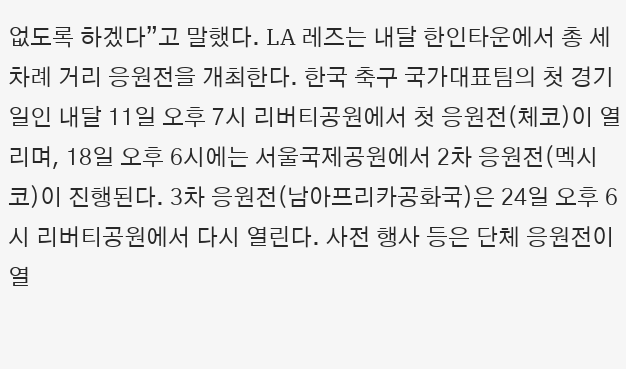없도록 하겠다”고 말했다. LA 레즈는 내달 한인타운에서 총 세 차례 거리 응원전을 개최한다. 한국 축구 국가대표팀의 첫 경기일인 내달 11일 오후 7시 리버티공원에서 첫 응원전(체코)이 열리며, 18일 오후 6시에는 서울국제공원에서 2차 응원전(멕시코)이 진행된다. 3차 응원전(남아프리카공화국)은 24일 오후 6시 리버티공원에서 다시 열린다. 사전 행사 등은 단체 응원전이 열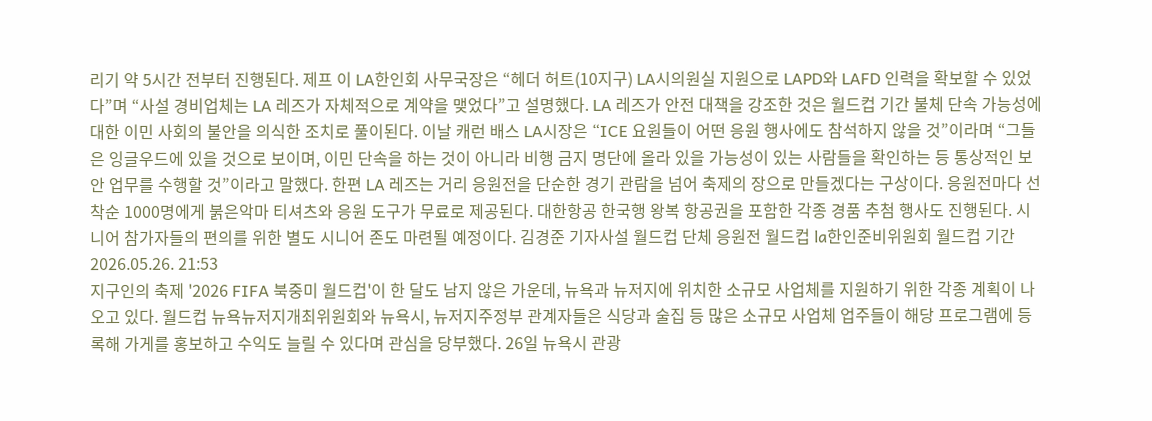리기 약 5시간 전부터 진행된다. 제프 이 LA한인회 사무국장은 “헤더 허트(10지구) LA시의원실 지원으로 LAPD와 LAFD 인력을 확보할 수 있었다”며 “사설 경비업체는 LA 레즈가 자체적으로 계약을 맺었다”고 설명했다. LA 레즈가 안전 대책을 강조한 것은 월드컵 기간 불체 단속 가능성에 대한 이민 사회의 불안을 의식한 조치로 풀이된다. 이날 캐런 배스 LA시장은 “ICE 요원들이 어떤 응원 행사에도 참석하지 않을 것”이라며 “그들은 잉글우드에 있을 것으로 보이며, 이민 단속을 하는 것이 아니라 비행 금지 명단에 올라 있을 가능성이 있는 사람들을 확인하는 등 통상적인 보안 업무를 수행할 것”이라고 말했다. 한편 LA 레즈는 거리 응원전을 단순한 경기 관람을 넘어 축제의 장으로 만들겠다는 구상이다. 응원전마다 선착순 1000명에게 붉은악마 티셔츠와 응원 도구가 무료로 제공된다. 대한항공 한국행 왕복 항공권을 포함한 각종 경품 추첨 행사도 진행된다. 시니어 참가자들의 편의를 위한 별도 시니어 존도 마련될 예정이다. 김경준 기자사설 월드컵 단체 응원전 월드컵 la한인준비위원회 월드컵 기간
2026.05.26. 21:53
지구인의 축제 '2026 FIFA 북중미 월드컵'이 한 달도 남지 않은 가운데, 뉴욕과 뉴저지에 위치한 소규모 사업체를 지원하기 위한 각종 계획이 나오고 있다. 월드컵 뉴욕뉴저지개최위원회와 뉴욕시, 뉴저지주정부 관계자들은 식당과 술집 등 많은 소규모 사업체 업주들이 해당 프로그램에 등록해 가게를 홍보하고 수익도 늘릴 수 있다며 관심을 당부했다. 26일 뉴욕시 관광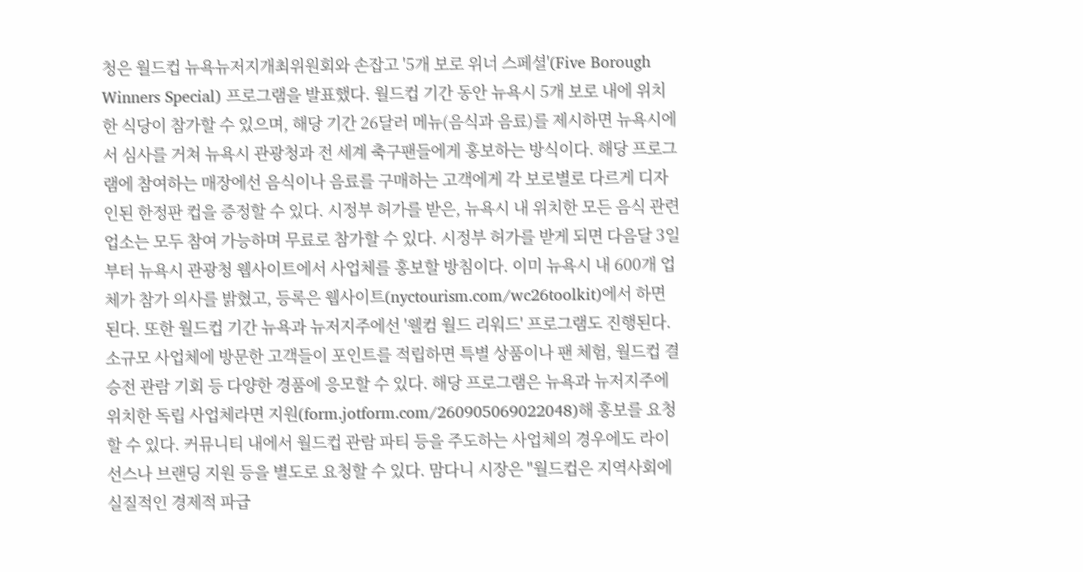청은 월드컵 뉴욕뉴저지개최위원회와 손잡고 '5개 보로 위너 스페셜'(Five Borough Winners Special) 프로그램을 발표했다. 월드컵 기간 동안 뉴욕시 5개 보로 내에 위치한 식당이 참가할 수 있으며, 해당 기간 26달러 메뉴(음식과 음료)를 제시하면 뉴욕시에서 심사를 거쳐 뉴욕시 관광청과 전 세계 축구팬들에게 홍보하는 방식이다. 해당 프로그램에 참여하는 매장에선 음식이나 음료를 구매하는 고객에게 각 보로별로 다르게 디자인된 한정판 컵을 증정할 수 있다. 시정부 허가를 받은, 뉴욕시 내 위치한 모든 음식 관련 업소는 모두 참여 가능하며 무료로 참가할 수 있다. 시정부 허가를 받게 되면 다음달 3일부터 뉴욕시 관광청 웹사이트에서 사업체를 홍보할 방침이다. 이미 뉴욕시 내 600개 업체가 참가 의사를 밝혔고, 등록은 웹사이트(nyctourism.com/wc26toolkit)에서 하면 된다. 또한 월드컵 기간 뉴욕과 뉴저지주에선 '웰컴 월드 리워드' 프로그램도 진행된다. 소규모 사업체에 방문한 고객들이 포인트를 적립하면 특별 상품이나 팬 체험, 월드컵 결승전 관람 기회 등 다양한 경품에 응모할 수 있다. 해당 프로그램은 뉴욕과 뉴저지주에 위치한 독립 사업체라면 지원(form.jotform.com/260905069022048)해 홍보를 요청할 수 있다. 커뮤니티 내에서 월드컵 관람 파티 등을 주도하는 사업체의 경우에도 라이선스나 브랜딩 지원 등을 별도로 요청할 수 있다. 맘다니 시장은 "월드컵은 지역사회에 실질적인 경제적 파급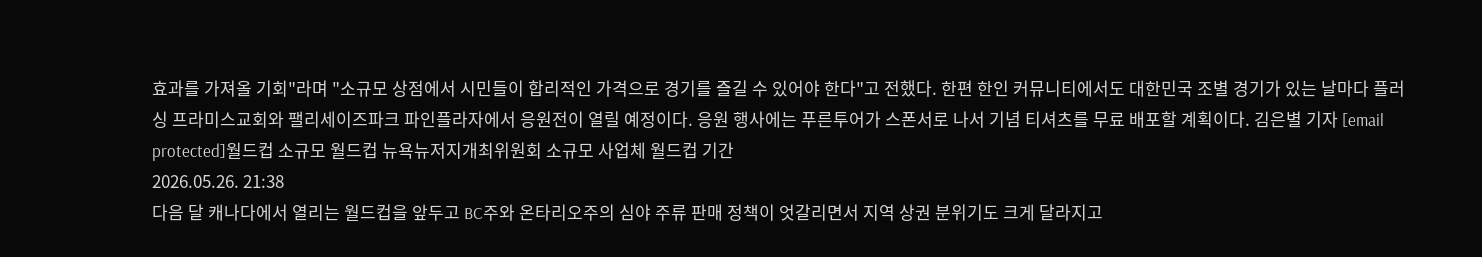효과를 가져올 기회"라며 "소규모 상점에서 시민들이 합리적인 가격으로 경기를 즐길 수 있어야 한다"고 전했다. 한편 한인 커뮤니티에서도 대한민국 조별 경기가 있는 날마다 플러싱 프라미스교회와 팰리세이즈파크 파인플라자에서 응원전이 열릴 예정이다. 응원 행사에는 푸른투어가 스폰서로 나서 기념 티셔츠를 무료 배포할 계획이다. 김은별 기자 [email protected]월드컵 소규모 월드컵 뉴욕뉴저지개최위원회 소규모 사업체 월드컵 기간
2026.05.26. 21:38
다음 달 캐나다에서 열리는 월드컵을 앞두고 BC주와 온타리오주의 심야 주류 판매 정책이 엇갈리면서 지역 상권 분위기도 크게 달라지고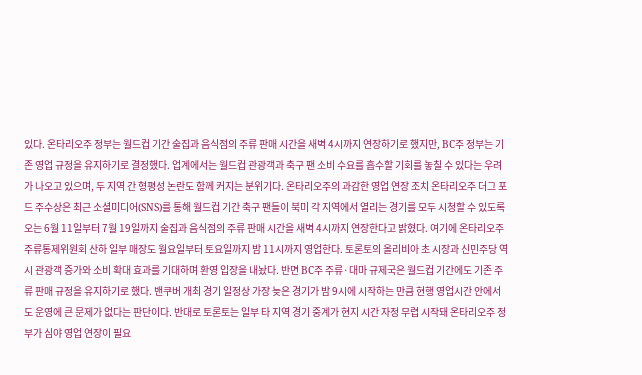있다. 온타리오주 정부는 월드컵 기간 술집과 음식점의 주류 판매 시간을 새벽 4시까지 연장하기로 했지만, BC주 정부는 기존 영업 규정을 유지하기로 결정했다. 업계에서는 월드컵 관광객과 축구 팬 소비 수요를 흡수할 기회를 놓칠 수 있다는 우려가 나오고 있으며, 두 지역 간 형평성 논란도 함께 커지는 분위기다. 온타리오주의 과감한 영업 연장 조치 온타리오주 더그 포드 주수상은 최근 소셜미디어(SNS)를 통해 월드컵 기간 축구 팬들이 북미 각 지역에서 열리는 경기를 모두 시청할 수 있도록 오는 6월 11일부터 7월 19일까지 술집과 음식점의 주류 판매 시간을 새벽 4시까지 연장한다고 밝혔다. 여기에 온타리오주 주류통제위원회 산하 일부 매장도 월요일부터 토요일까지 밤 11시까지 영업한다. 토론토의 올리비아 초 시장과 신민주당 역시 관광객 증가와 소비 확대 효과를 기대하며 환영 입장을 내놨다. 반면 BC주 주류·대마 규제국은 월드컵 기간에도 기존 주류 판매 규정을 유지하기로 했다. 밴쿠버 개최 경기 일정상 가장 늦은 경기가 밤 9시에 시작하는 만큼 현행 영업시간 안에서도 운영에 큰 문제가 없다는 판단이다. 반대로 토론토는 일부 타 지역 경기 중계가 현지 시간 자정 무렵 시작돼 온타리오주 정부가 심야 영업 연장이 필요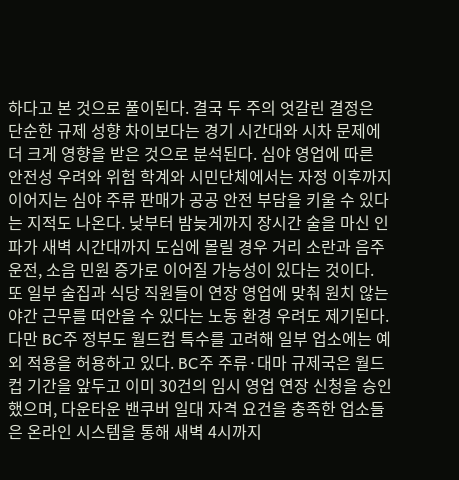하다고 본 것으로 풀이된다. 결국 두 주의 엇갈린 결정은 단순한 규제 성향 차이보다는 경기 시간대와 시차 문제에 더 크게 영향을 받은 것으로 분석된다. 심야 영업에 따른 안전성 우려와 위험 학계와 시민단체에서는 자정 이후까지 이어지는 심야 주류 판매가 공공 안전 부담을 키울 수 있다는 지적도 나온다. 낮부터 밤늦게까지 장시간 술을 마신 인파가 새벽 시간대까지 도심에 몰릴 경우 거리 소란과 음주운전, 소음 민원 증가로 이어질 가능성이 있다는 것이다. 또 일부 술집과 식당 직원들이 연장 영업에 맞춰 원치 않는 야간 근무를 떠안을 수 있다는 노동 환경 우려도 제기된다. 다만 BC주 정부도 월드컵 특수를 고려해 일부 업소에는 예외 적용을 허용하고 있다. BC주 주류·대마 규제국은 월드컵 기간을 앞두고 이미 30건의 임시 영업 연장 신청을 승인했으며, 다운타운 밴쿠버 일대 자격 요건을 충족한 업소들은 온라인 시스템을 통해 새벽 4시까지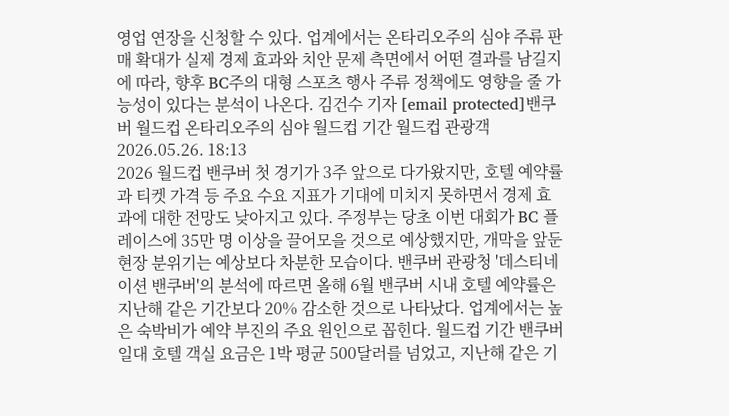영업 연장을 신청할 수 있다. 업계에서는 온타리오주의 심야 주류 판매 확대가 실제 경제 효과와 치안 문제 측면에서 어떤 결과를 남길지에 따라, 향후 BC주의 대형 스포츠 행사 주류 정책에도 영향을 줄 가능성이 있다는 분석이 나온다. 김건수 기자 [email protected]밴쿠버 월드컵 온타리오주의 심야 월드컵 기간 월드컵 관광객
2026.05.26. 18:13
2026 월드컵 밴쿠버 첫 경기가 3주 앞으로 다가왔지만, 호텔 예약률과 티켓 가격 등 주요 수요 지표가 기대에 미치지 못하면서 경제 효과에 대한 전망도 낮아지고 있다. 주정부는 당초 이번 대회가 BC 플레이스에 35만 명 이상을 끌어모을 것으로 예상했지만, 개막을 앞둔 현장 분위기는 예상보다 차분한 모습이다. 밴쿠버 관광청 '데스티네이션 밴쿠버'의 분석에 따르면 올해 6월 밴쿠버 시내 호텔 예약률은 지난해 같은 기간보다 20% 감소한 것으로 나타났다. 업계에서는 높은 숙박비가 예약 부진의 주요 원인으로 꼽힌다. 월드컵 기간 밴쿠버 일대 호텔 객실 요금은 1박 평균 500달러를 넘었고, 지난해 같은 기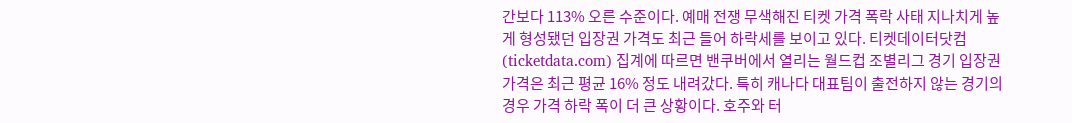간보다 113% 오른 수준이다. 예매 전쟁 무색해진 티켓 가격 폭락 사태 지나치게 높게 형성됐던 입장권 가격도 최근 들어 하락세를 보이고 있다. 티켓데이터닷컴(ticketdata.com) 집계에 따르면 밴쿠버에서 열리는 월드컵 조별리그 경기 입장권 가격은 최근 평균 16% 정도 내려갔다. 특히 캐나다 대표팀이 출전하지 않는 경기의 경우 가격 하락 폭이 더 큰 상황이다. 호주와 터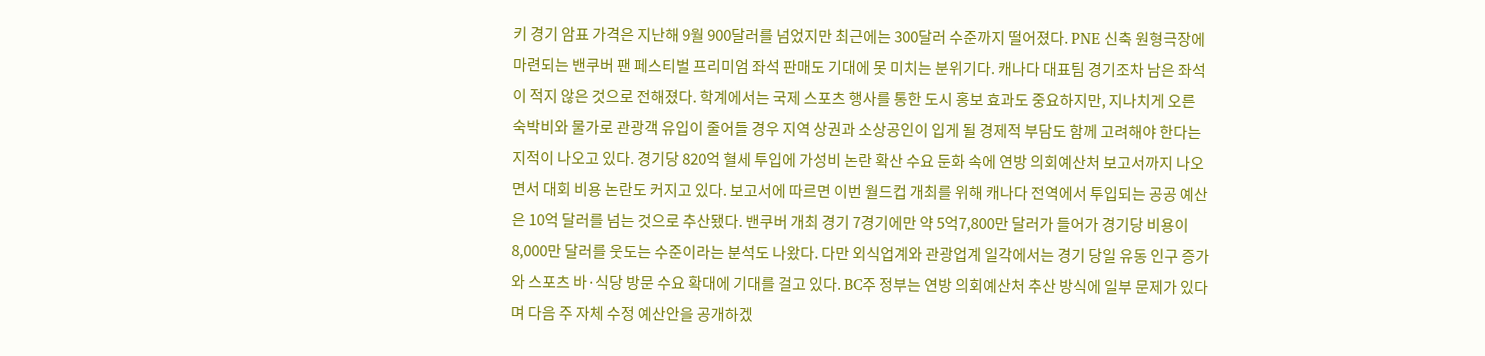키 경기 암표 가격은 지난해 9월 900달러를 넘었지만 최근에는 300달러 수준까지 떨어졌다. PNE 신축 원형극장에 마련되는 밴쿠버 팬 페스티벌 프리미엄 좌석 판매도 기대에 못 미치는 분위기다. 캐나다 대표팀 경기조차 남은 좌석이 적지 않은 것으로 전해졌다. 학계에서는 국제 스포츠 행사를 통한 도시 홍보 효과도 중요하지만, 지나치게 오른 숙박비와 물가로 관광객 유입이 줄어들 경우 지역 상권과 소상공인이 입게 될 경제적 부담도 함께 고려해야 한다는 지적이 나오고 있다. 경기당 820억 혈세 투입에 가성비 논란 확산 수요 둔화 속에 연방 의회예산처 보고서까지 나오면서 대회 비용 논란도 커지고 있다. 보고서에 따르면 이번 월드컵 개최를 위해 캐나다 전역에서 투입되는 공공 예산은 10억 달러를 넘는 것으로 추산됐다. 밴쿠버 개최 경기 7경기에만 약 5억7,800만 달러가 들어가 경기당 비용이 8,000만 달러를 웃도는 수준이라는 분석도 나왔다. 다만 외식업계와 관광업계 일각에서는 경기 당일 유동 인구 증가와 스포츠 바·식당 방문 수요 확대에 기대를 걸고 있다. BC주 정부는 연방 의회예산처 추산 방식에 일부 문제가 있다며 다음 주 자체 수정 예산안을 공개하겠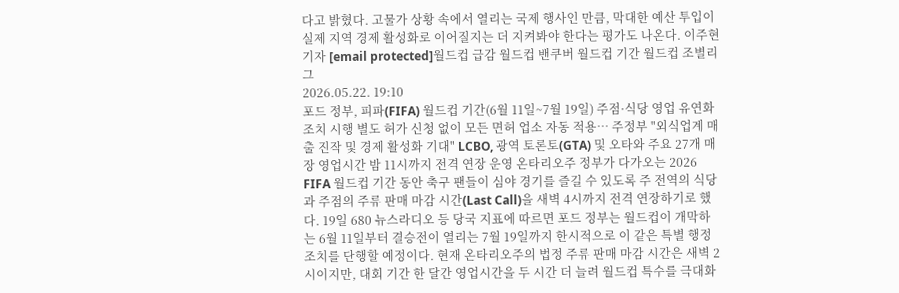다고 밝혔다. 고물가 상황 속에서 열리는 국제 행사인 만큼, 막대한 예산 투입이 실제 지역 경제 활성화로 이어질지는 더 지켜봐야 한다는 평가도 나온다. 이주현 기자 [email protected]월드컵 급감 월드컵 밴쿠버 월드컵 기간 월드컵 조별리그
2026.05.22. 19:10
포드 정부, 피파(FIFA) 월드컵 기간(6월 11일~7월 19일) 주점·식당 영업 유연화 조치 시행 별도 허가 신청 없이 모든 면허 업소 자동 적용… 주정부 "외식업계 매출 진작 및 경제 활성화 기대" LCBO, 광역 토론토(GTA) 및 오타와 주요 27개 매장 영업시간 밤 11시까지 전격 연장 운영 온타리오주 정부가 다가오는 2026 FIFA 월드컵 기간 동안 축구 팬들이 심야 경기를 즐길 수 있도록 주 전역의 식당과 주점의 주류 판매 마감 시간(Last Call)을 새벽 4시까지 전격 연장하기로 했다. 19일 680 뉴스라디오 등 당국 지표에 따르면 포드 정부는 월드컵이 개막하는 6월 11일부터 결승전이 열리는 7월 19일까지 한시적으로 이 같은 특별 행정 조치를 단행할 예정이다. 현재 온타리오주의 법정 주류 판매 마감 시간은 새벽 2시이지만, 대회 기간 한 달간 영업시간을 두 시간 더 늘려 월드컵 특수를 극대화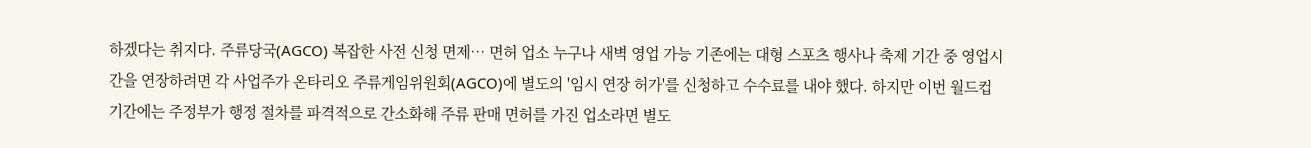하겠다는 취지다. 주류당국(AGCO) 복잡한 사전 신청 면제… 면허 업소 누구나 새벽 영업 가능 기존에는 대형 스포츠 행사나 축제 기간 중 영업시간을 연장하려면 각 사업주가 온타리오 주류게임위원회(AGCO)에 별도의 '임시 연장 허가'를 신청하고 수수료를 내야 했다. 하지만 이번 월드컵 기간에는 주정부가 행정 절차를 파격적으로 간소화해 주류 판매 면허를 가진 업소라면 별도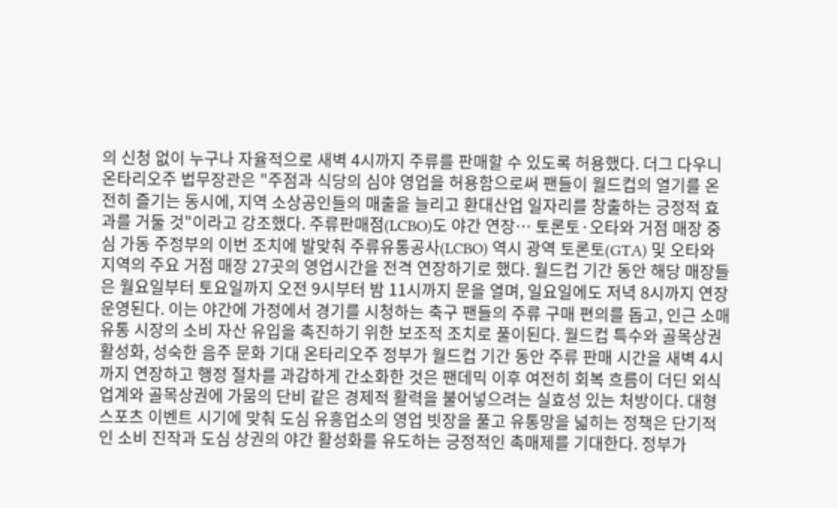의 신청 없이 누구나 자율적으로 새벽 4시까지 주류를 판매할 수 있도록 허용했다. 더그 다우니 온타리오주 법무장관은 "주점과 식당의 심야 영업을 허용함으로써 팬들이 월드컵의 열기를 온전히 즐기는 동시에, 지역 소상공인들의 매출을 늘리고 환대산업 일자리를 창출하는 긍정적 효과를 거둘 것"이라고 강조했다. 주류판매점(LCBO)도 야간 연장… 토론토·오타와 거점 매장 중심 가동 주정부의 이번 조치에 발맞춰 주류유통공사(LCBO) 역시 광역 토론토(GTA) 및 오타와 지역의 주요 거점 매장 27곳의 영업시간을 전격 연장하기로 했다. 월드컵 기간 동안 해당 매장들은 월요일부터 토요일까지 오전 9시부터 밤 11시까지 문을 열며, 일요일에도 저녁 8시까지 연장 운영된다. 이는 야간에 가정에서 경기를 시청하는 축구 팬들의 주류 구매 편의를 돕고, 인근 소매 유통 시장의 소비 자산 유입을 촉진하기 위한 보조적 조치로 풀이된다. 월드컵 특수와 골목상권 활성화, 성숙한 음주 문화 기대 온타리오주 정부가 월드컵 기간 동안 주류 판매 시간을 새벽 4시까지 연장하고 행정 절차를 과감하게 간소화한 것은 팬데믹 이후 여전히 회복 흐름이 더딘 외식업계와 골목상권에 가뭄의 단비 같은 경제적 활력을 불어넣으려는 실효성 있는 처방이다. 대형 스포츠 이벤트 시기에 맞춰 도심 유흥업소의 영업 빗장을 풀고 유통망을 넓히는 정책은 단기적인 소비 진작과 도심 상권의 야간 활성화를 유도하는 긍정적인 촉매제를 기대한다. 정부가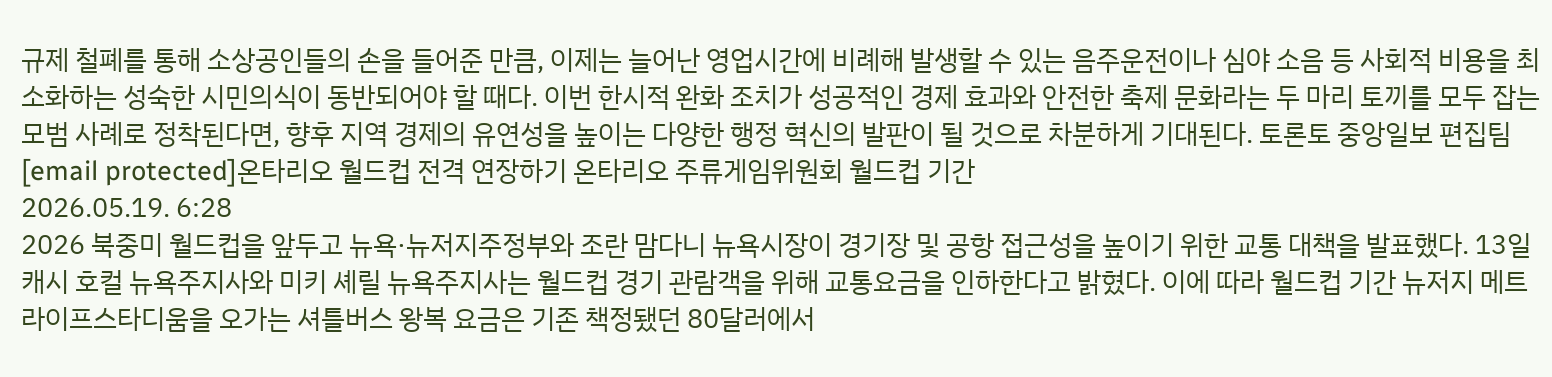규제 철폐를 통해 소상공인들의 손을 들어준 만큼, 이제는 늘어난 영업시간에 비례해 발생할 수 있는 음주운전이나 심야 소음 등 사회적 비용을 최소화하는 성숙한 시민의식이 동반되어야 할 때다. 이번 한시적 완화 조치가 성공적인 경제 효과와 안전한 축제 문화라는 두 마리 토끼를 모두 잡는 모범 사례로 정착된다면, 향후 지역 경제의 유연성을 높이는 다양한 행정 혁신의 발판이 될 것으로 차분하게 기대된다. 토론토 중앙일보 편집팀 [email protected]온타리오 월드컵 전격 연장하기 온타리오 주류게임위원회 월드컵 기간
2026.05.19. 6:28
2026 북중미 월드컵을 앞두고 뉴욕·뉴저지주정부와 조란 맘다니 뉴욕시장이 경기장 및 공항 접근성을 높이기 위한 교통 대책을 발표했다. 13일 캐시 호컬 뉴욕주지사와 미키 셰릴 뉴욕주지사는 월드컵 경기 관람객을 위해 교통요금을 인하한다고 밝혔다. 이에 따라 월드컵 기간 뉴저지 메트라이프스타디움을 오가는 셔틀버스 왕복 요금은 기존 책정됐던 80달러에서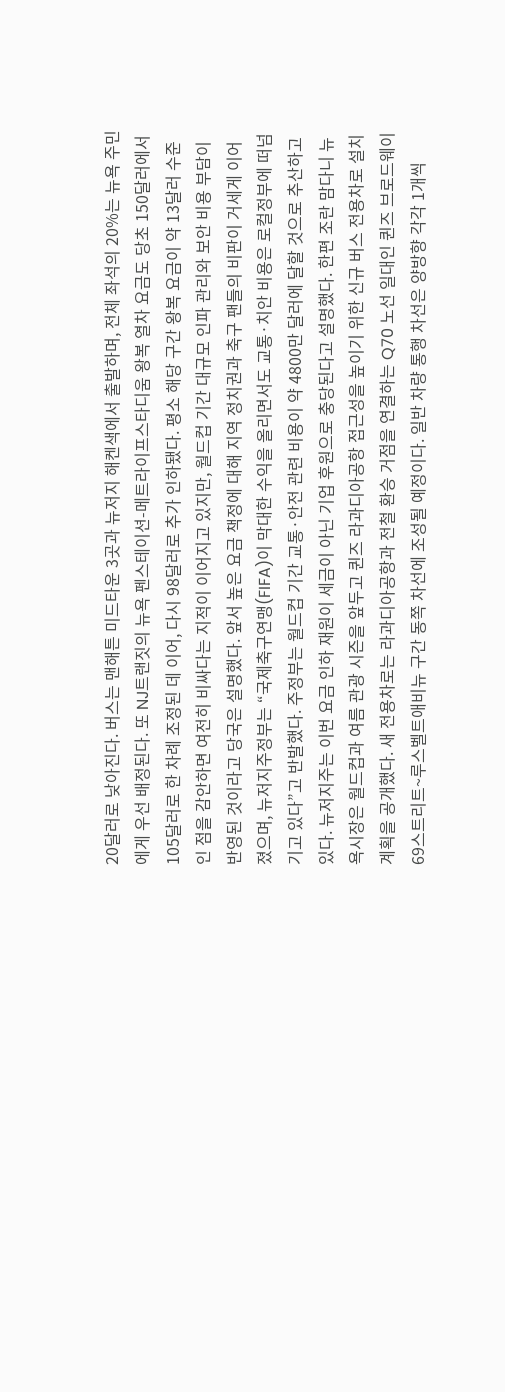20달러로 낮아진다. 버스는 맨해튼 미드타운 3곳과 뉴저지 해켄색에서 출발하며, 전체 좌석의 20%는 뉴욕 주민에게 우선 배정된다. 또 NJ트랜짓의 뉴욕 펜스테이션-메트라이프스타디움 왕복 열차 요금도 당초 150달러에서 105달러로 한 차례 조정된 데 이어, 다시 98달러로 추가 인하됐다. 평소 해당 구간 왕복 요금이 약 13달러 수준인 점을 감안하면 여전히 비싸다는 지적이 이어지고 있지만, 월드컵 기간 대규모 인파 관리와 보안 비용 부담이 반영된 것이라고 당국은 설명했다. 앞서 높은 요금 책정에 대해 지역 정치권과 축구 팬들의 비판이 거세게 이어졌으며, 뉴저지주정부는 “국제축구연맹(FIFA)이 막대한 수익을 올리면서도 교통·치안 비용은 로컬정부에 떠넘기고 있다”고 반발했다. 주정부는 월드컵 기간 교통·안전 관련 비용이 약 4800만 달러에 달할 것으로 추산하고 있다. 뉴저지주는 이번 요금 인하 재원이 세금이 아닌 기업 후원으로 충당된다고 설명했다. 한편 조란 맘다니 뉴욕시장은 월드컵과 여름 관광 시즌을 앞두고 퀸즈 라과디아공항 접근성을 높이기 위한 신규 버스 전용차로 설치 계획을 공개했다. 새 전용차로는 라과디아공항과 전철 환승 거점을 연결하는 Q70 노선 일대인 퀸즈 브로드웨이 69스트리트~루스벨트애비뉴 구간 동쪽 차선에 조성될 예정이다. 일반 차량 통행 차선은 양방향 각각 1개씩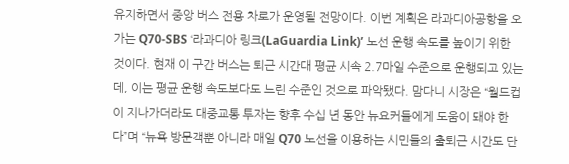유지하면서 중앙 버스 전용 차로가 운영될 전망이다. 이번 계획은 라과디아공항을 오가는 Q70-SBS ‘라과디아 링크(LaGuardia Link)’ 노선 운행 속도를 높이기 위한 것이다. 현재 이 구간 버스는 퇴근 시간대 평균 시속 2.7마일 수준으로 운행되고 있는데, 이는 평균 운행 속도보다도 느린 수준인 것으로 파악됐다. 맘다니 시장은 “월드컵이 지나가더라도 대중교통 투자는 향후 수십 년 동안 뉴요커들에게 도움이 돼야 한다”며 “뉴욕 방문객뿐 아니라 매일 Q70 노선을 이용하는 시민들의 출퇴근 시간도 단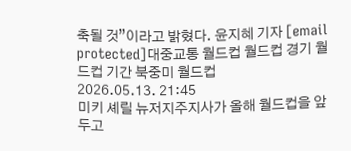축될 것”이라고 밝혔다. 윤지혜 기자 [email protected]대중교통 월드컵 월드컵 경기 월드컵 기간 북중미 월드컵
2026.05.13. 21:45
미키 셰릴 뉴저지주지사가 올해 월드컵을 앞두고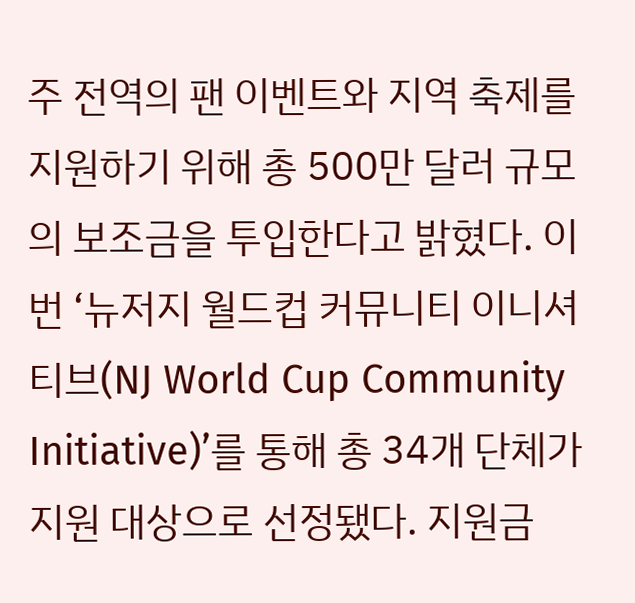주 전역의 팬 이벤트와 지역 축제를 지원하기 위해 총 500만 달러 규모의 보조금을 투입한다고 밝혔다. 이번 ‘뉴저지 월드컵 커뮤니티 이니셔티브(NJ World Cup Community Initiative)’를 통해 총 34개 단체가 지원 대상으로 선정됐다. 지원금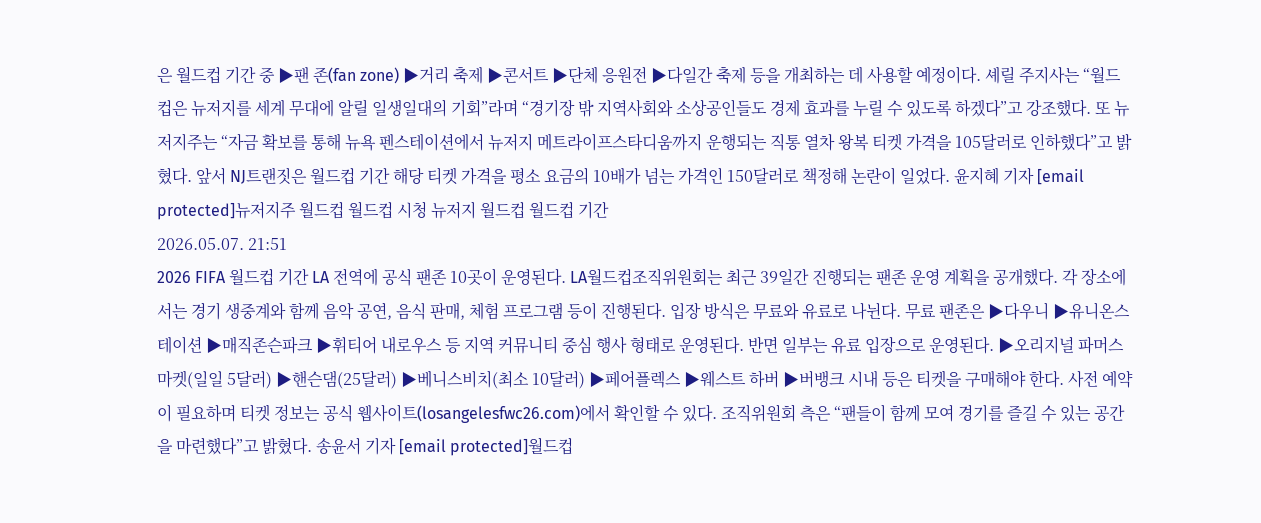은 월드컵 기간 중 ▶팬 존(fan zone) ▶거리 축제 ▶콘서트 ▶단체 응원전 ▶다일간 축제 등을 개최하는 데 사용할 예정이다. 셰릴 주지사는 “월드컵은 뉴저지를 세계 무대에 알릴 일생일대의 기회”라며 “경기장 밖 지역사회와 소상공인들도 경제 효과를 누릴 수 있도록 하겠다”고 강조했다. 또 뉴저지주는 “자금 확보를 통해 뉴욕 펜스테이션에서 뉴저지 메트라이프스타디움까지 운행되는 직통 열차 왕복 티켓 가격을 105달러로 인하했다”고 밝혔다. 앞서 NJ트랜짓은 월드컵 기간 해당 티켓 가격을 평소 요금의 10배가 넘는 가격인 150달러로 책정해 논란이 일었다. 윤지혜 기자 [email protected]뉴저지주 월드컵 월드컵 시청 뉴저지 월드컵 월드컵 기간
2026.05.07. 21:51
2026 FIFA 월드컵 기간 LA 전역에 공식 팬존 10곳이 운영된다. LA월드컵조직위원회는 최근 39일간 진행되는 팬존 운영 계획을 공개했다. 각 장소에서는 경기 생중계와 함께 음악 공연, 음식 판매, 체험 프로그램 등이 진행된다. 입장 방식은 무료와 유료로 나뉜다. 무료 팬존은 ▶다우니 ▶유니온스테이션 ▶매직존슨파크 ▶휘티어 내로우스 등 지역 커뮤니티 중심 행사 형태로 운영된다. 반면 일부는 유료 입장으로 운영된다. ▶오리지널 파머스 마켓(일일 5달러) ▶핸슨댐(25달러) ▶베니스비치(최소 10달러) ▶페어플렉스 ▶웨스트 하버 ▶버뱅크 시내 등은 티켓을 구매해야 한다. 사전 예약이 필요하며 티켓 정보는 공식 웹사이트(losangelesfwc26.com)에서 확인할 수 있다. 조직위원회 측은 “팬들이 함께 모여 경기를 즐길 수 있는 공간을 마련했다”고 밝혔다. 송윤서 기자 [email protected]월드컵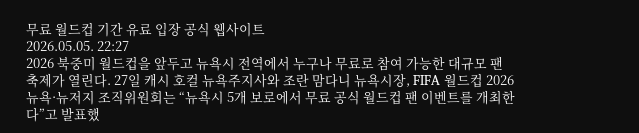무료 월드컵 기간 유료 입장 공식 웹사이트
2026.05.05. 22:27
2026 북중미 월드컵을 앞두고 뉴욕시 전역에서 누구나 무료로 참여 가능한 대규모 팬 축제가 열린다. 27일 캐시 호컬 뉴욕주지사와 조란 맘다니 뉴욕시장, FIFA 월드컵 2026 뉴욕·뉴저지 조직위원회는 “뉴욕시 5개 보로에서 무료 공식 월드컵 팬 이벤트를 개최한다”고 발표했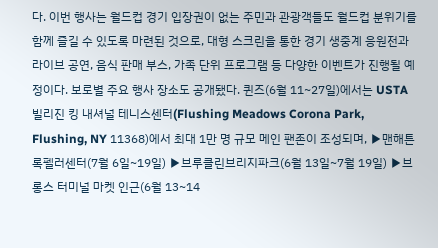다. 이번 행사는 월드컵 경기 입장권이 없는 주민과 관광객들도 월드컵 분위기를 함께 즐길 수 있도록 마련된 것으로, 대형 스크린을 통한 경기 생중계 응원전과 라이브 공연, 음식 판매 부스, 가족 단위 프로그램 등 다양한 이벤트가 진행될 예정이다. 보로별 주요 행사 장소도 공개됐다. 퀸즈(6월 11~27일)에서는 USTA 빌리진 킹 내셔널 테니스센터(Flushing Meadows Corona Park, Flushing, NY 11368)에서 최대 1만 명 규모 메인 팬존이 조성되며, ▶맨해튼 록펠러센터(7월 6일~19일) ▶브루클린브리지파크(6월 13일~7월 19일) ▶브롱스 터미널 마켓 인근(6월 13~14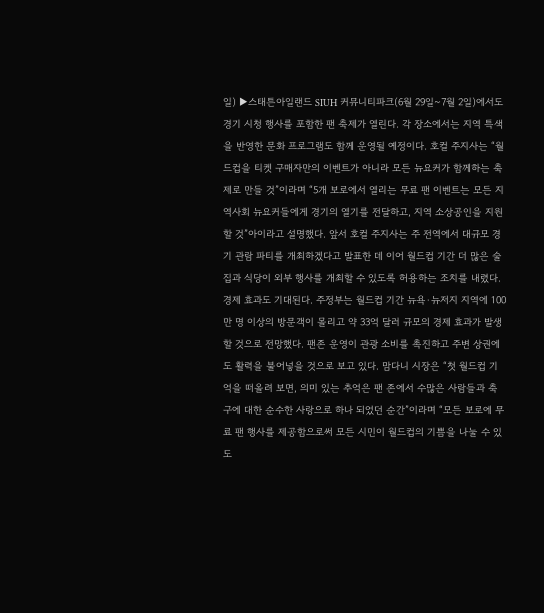일) ▶스태튼아일랜드 SIUH 커뮤니티파크(6월 29일~7월 2일)에서도 경기 시청 행사를 포함한 팬 축제가 열린다. 각 장소에서는 지역 특색을 반영한 문화 프로그램도 함께 운영될 예정이다. 호컬 주지사는 “월드컵을 티켓 구매자만의 이벤트가 아니라 모든 뉴요커가 함께하는 축제로 만들 것”이라며 “5개 보로에서 열리는 무료 팬 이벤트는 모든 지역사회 뉴요커들에게 경기의 열기를 전달하고, 지역 소상공인을 지원할 것”아이라고 설명했다. 앞서 호컬 주지사는 주 전역에서 대규모 경기 관람 파티를 개최하겠다고 발표한 데 이어 월드컵 기간 더 많은 술집과 식당이 외부 행사를 개최할 수 있도록 허용하는 조치를 내렸다. 경제 효과도 기대된다. 주정부는 월드컵 기간 뉴욕·뉴저지 지역에 100만 명 이상의 방문객이 몰리고 약 33억 달러 규모의 경제 효과가 발생할 것으로 전망했다. 팬존 운영이 관광 소비를 촉진하고 주변 상권에도 활력을 불어넣을 것으로 보고 있다. 맘다니 시장은 “첫 월드컵 기억을 떠올려 보면, 의미 있는 추억은 팬 존에서 수많은 사람들과 축구에 대한 순수한 사랑으로 하나 되었던 순간”이라며 “모든 보로에 무료 팬 행사를 제공함으로써 모든 시민이 월드컵의 기쁨을 나눌 수 있도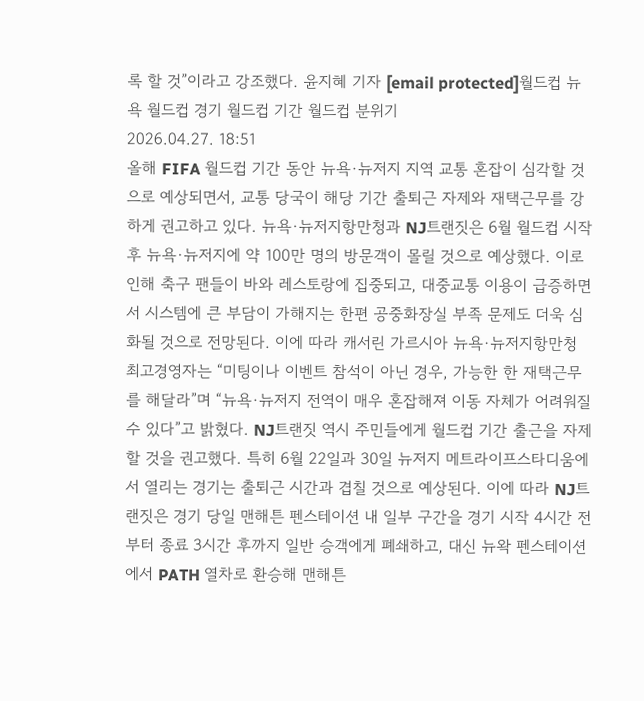록 할 것”이라고 강조했다. 윤지혜 기자 [email protected]월드컵 뉴욕 월드컵 경기 월드컵 기간 월드컵 분위기
2026.04.27. 18:51
올해 FIFA 월드컵 기간 동안 뉴욕·뉴저지 지역 교통 혼잡이 심각할 것으로 예상되면서, 교통 당국이 해당 기간 출퇴근 자제와 재택근무를 강하게 권고하고 있다. 뉴욕·뉴저지항만청과 NJ트랜짓은 6월 월드컵 시작 후 뉴욕·뉴저지에 약 100만 명의 방문객이 몰릴 것으로 예상했다. 이로 인해 축구 팬들이 바와 레스토랑에 집중되고, 대중교통 이용이 급증하면서 시스템에 큰 부담이 가해지는 한편 공중화장실 부족 문제도 더욱 심화될 것으로 전망된다. 이에 따라 캐서린 가르시아 뉴욕·뉴저지항만청 최고경영자는 “미팅이나 이벤트 참석이 아닌 경우, 가능한 한 재택근무를 해달라”며 “뉴욕·뉴저지 전역이 매우 혼잡해져 이동 자체가 어려워질 수 있다”고 밝혔다. NJ트랜짓 역시 주민들에게 월드컵 기간 출근을 자제할 것을 권고했다. 특히 6월 22일과 30일 뉴저지 메트라이프스타디움에서 열리는 경기는 출퇴근 시간과 겹칠 것으로 예상된다. 이에 따라 NJ트랜짓은 경기 당일 맨해튼 펜스테이션 내 일부 구간을 경기 시작 4시간 전부터 종료 3시간 후까지 일반 승객에게 폐쇄하고, 대신 뉴왁 펜스테이션에서 PATH 열차로 환승해 맨해튼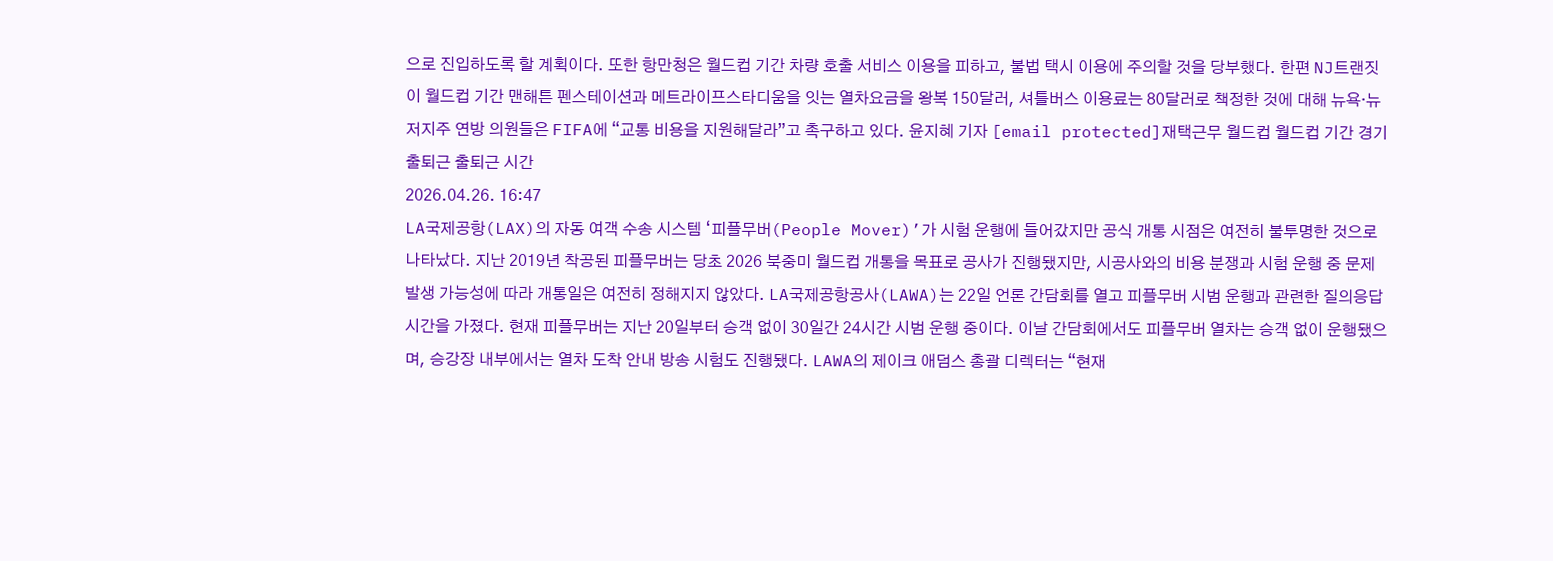으로 진입하도록 할 계획이다. 또한 항만청은 월드컵 기간 차량 호출 서비스 이용을 피하고, 불법 택시 이용에 주의할 것을 당부했다. 한편 NJ트랜짓이 월드컵 기간 맨해튼 펜스테이션과 메트라이프스타디움을 잇는 열차요금을 왕복 150달러, 셔틀버스 이용료는 80달러로 책정한 것에 대해 뉴욕·뉴저지주 연방 의원들은 FIFA에 “교통 비용을 지원해달라”고 촉구하고 있다. 윤지혜 기자 [email protected]재택근무 월드컵 월드컵 기간 경기 출퇴근 출퇴근 시간
2026.04.26. 16:47
LA국제공항(LAX)의 자동 여객 수송 시스템 ‘피플무버(People Mover)’가 시험 운행에 들어갔지만 공식 개통 시점은 여전히 불투명한 것으로 나타났다. 지난 2019년 착공된 피플무버는 당초 2026 북중미 월드컵 개통을 목표로 공사가 진행됐지만, 시공사와의 비용 분쟁과 시험 운행 중 문제 발생 가능성에 따라 개통일은 여전히 정해지지 않았다. LA국제공항공사(LAWA)는 22일 언론 간담회를 열고 피플무버 시범 운행과 관련한 질의응답 시간을 가졌다. 현재 피플무버는 지난 20일부터 승객 없이 30일간 24시간 시범 운행 중이다. 이날 간담회에서도 피플무버 열차는 승객 없이 운행됐으며, 승강장 내부에서는 열차 도착 안내 방송 시험도 진행됐다. LAWA의 제이크 애덤스 총괄 디렉터는 “현재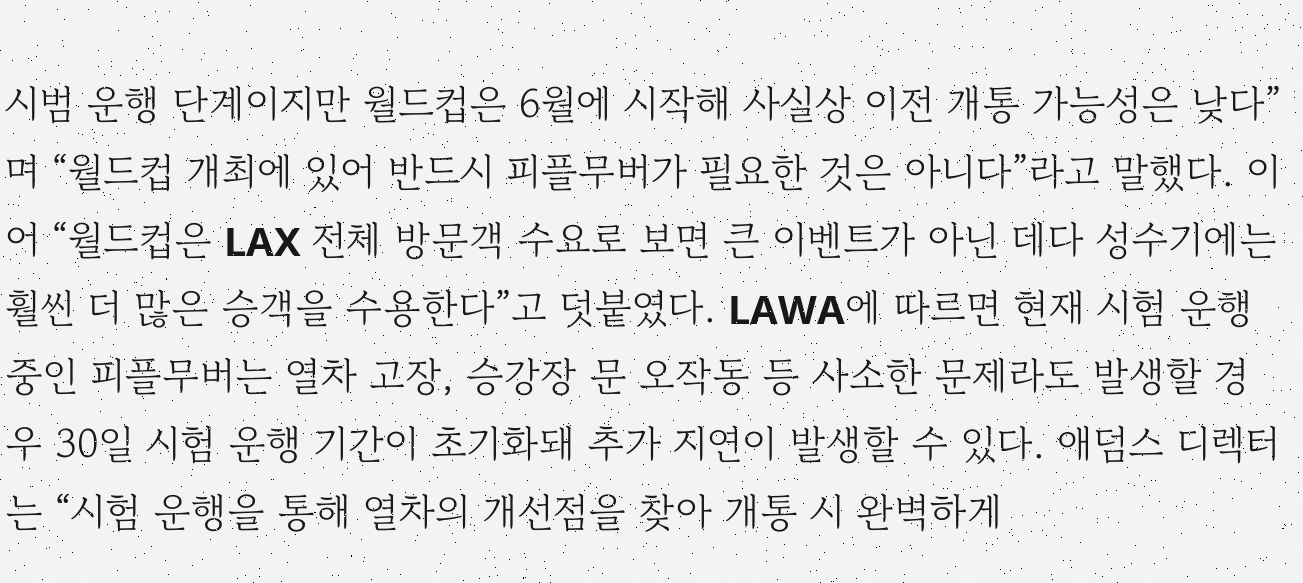시범 운행 단계이지만 월드컵은 6월에 시작해 사실상 이전 개통 가능성은 낮다”며 “월드컵 개최에 있어 반드시 피플무버가 필요한 것은 아니다”라고 말했다. 이어 “월드컵은 LAX 전체 방문객 수요로 보면 큰 이벤트가 아닌 데다 성수기에는 훨씬 더 많은 승객을 수용한다”고 덧붙였다. LAWA에 따르면 현재 시험 운행 중인 피플무버는 열차 고장, 승강장 문 오작동 등 사소한 문제라도 발생할 경우 30일 시험 운행 기간이 초기화돼 추가 지연이 발생할 수 있다. 애덤스 디렉터는 “시험 운행을 통해 열차의 개선점을 찾아 개통 시 완벽하게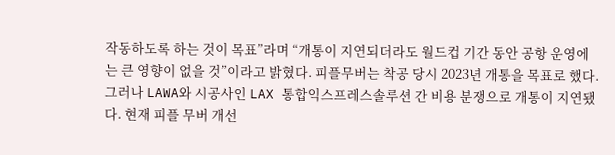작동하도록 하는 것이 목표”라며 “개통이 지연되더라도 월드컵 기간 동안 공항 운영에는 큰 영향이 없을 것”이라고 밝혔다. 피플무버는 착공 당시 2023년 개통을 목표로 했다. 그러나 LAWA와 시공사인 LAX 통합익스프레스솔루션 간 비용 분쟁으로 개통이 지연됐다. 현재 피플 무버 개선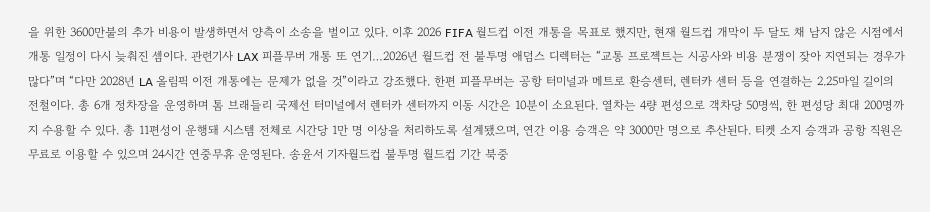을 위한 3600만불의 추가 비용이 발생하면서 양측이 소송을 벌이고 있다. 이후 2026 FIFA 월드컵 이전 개통을 목표로 했지만, 현재 월드컵 개막이 두 달도 채 남지 않은 시점에서 개통 일정이 다시 늦춰진 셈이다. 관련기사 LAX 피플무버 개통 또 연기…2026년 월드컵 전 불투명 애덤스 디렉터는 “교통 프로젝트는 시공사와 비용 분쟁이 잦아 지연되는 경우가 많다”며 “다만 2028년 LA 올림픽 이전 개통에는 문제가 없을 것”이라고 강조했다. 한편 피플무버는 공항 터미널과 메트로 환승센터, 렌터카 센터 등을 연결하는 2.25마일 길이의 전철이다. 총 6개 정차장을 운영하며 톰 브래들리 국제선 터미널에서 렌터카 센터까지 이동 시간은 10분이 소요된다. 열차는 4량 편성으로 객차당 50명씩, 한 편성당 최대 200명까지 수용할 수 있다. 총 11편성이 운행돼 시스템 전체로 시간당 1만 명 이상을 처리하도록 설계됐으며, 연간 이용 승객은 약 3000만 명으로 추산된다. 티켓 소지 승객과 공항 직원은 무료로 이용할 수 있으며 24시간 연중무휴 운영된다. 송윤서 기자월드컵 불투명 월드컵 기간 북중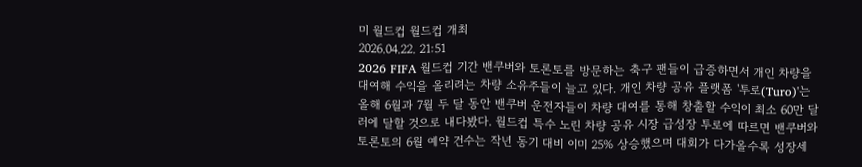미 월드컵 월드컵 개최
2026.04.22. 21:51
2026 FIFA 월드컵 기간 밴쿠버와 토론토를 방문하는 축구 팬들이 급증하면서 개인 차량을 대여해 수익을 올리려는 차량 소유주들이 늘고 있다. 개인 차량 공유 플랫폼 '투로(Turo)'는 올해 6월과 7월 두 달 동안 밴쿠버 운전자들이 차량 대여를 통해 창출할 수익이 최소 60만 달러에 달할 것으로 내다봤다. 월드컵 특수 노린 차량 공유 시장 급성장 투로에 따르면 밴쿠버와 토론토의 6월 예약 건수는 작년 동기 대비 이미 25% 상승했으며 대회가 다가올수록 성장세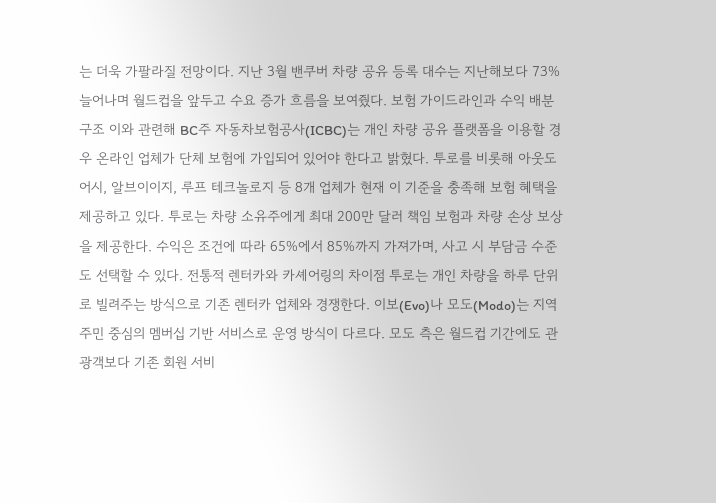는 더욱 가팔라질 전망이다. 지난 3월 밴쿠버 차량 공유 등록 대수는 지난해보다 73% 늘어나며 월드컵을 앞두고 수요 증가 흐름을 보여줬다. 보험 가이드라인과 수익 배분 구조 이와 관련해 BC주 자동차보험공사(ICBC)는 개인 차량 공유 플랫폼을 이용할 경우 온라인 업체가 단체 보험에 가입되어 있어야 한다고 밝혔다. 투로를 비롯해 아웃도어시, 알브이이지, 루프 테크놀로지 등 8개 업체가 현재 이 기준을 충족해 보험 혜택을 제공하고 있다. 투로는 차량 소유주에게 최대 200만 달러 책임 보험과 차량 손상 보상을 제공한다. 수익은 조건에 따라 65%에서 85%까지 가져가며, 사고 시 부담금 수준도 선택할 수 있다. 전통적 렌터카와 카셰어링의 차이점 투로는 개인 차량을 하루 단위로 빌려주는 방식으로 기존 렌터카 업체와 경쟁한다. 이보(Evo)나 모도(Modo)는 지역 주민 중심의 멤버십 기반 서비스로 운영 방식이 다르다. 모도 측은 월드컵 기간에도 관광객보다 기존 회원 서비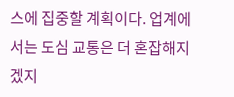스에 집중할 계획이다. 업계에서는 도심 교통은 더 혼잡해지겠지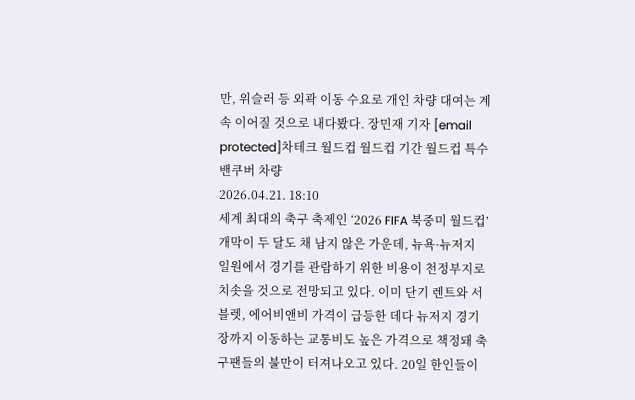만, 위슬러 등 외곽 이동 수요로 개인 차량 대여는 계속 이어질 것으로 내다봤다. 장민재 기자 [email protected]차테크 월드컵 월드컵 기간 월드컵 특수 밴쿠버 차량
2026.04.21. 18:10
세계 최대의 축구 축제인 ‘2026 FIFA 북중미 월드컵’ 개막이 두 달도 채 남지 않은 가운데, 뉴욕·뉴저지 일원에서 경기를 관람하기 위한 비용이 천정부지로 치솟을 것으로 전망되고 있다. 이미 단기 렌트와 서블렛, 에어비앤비 가격이 급등한 데다 뉴저지 경기장까지 이동하는 교통비도 높은 가격으로 책정돼 축구팬들의 불만이 터져나오고 있다. 20일 한인들이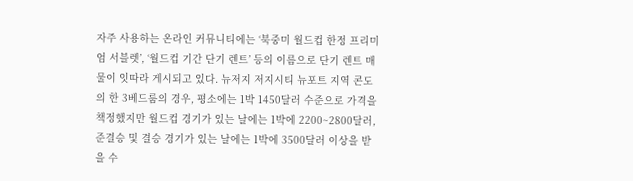자주 사용하는 온라인 커뮤니티에는 ‘북중미 월드컵 한정 프리미엄 서블렛’, ‘월드컵 기간 단기 렌트’ 등의 이름으로 단기 렌트 매물이 잇따라 게시되고 있다. 뉴저지 저지시티 뉴포트 지역 콘도의 한 3베드룸의 경우, 평소에는 1박 1450달러 수준으로 가격을 책정했지만 월드컵 경기가 있는 날에는 1박에 2200~2800달러, 준결승 및 결승 경기가 있는 날에는 1박에 3500달러 이상을 받을 수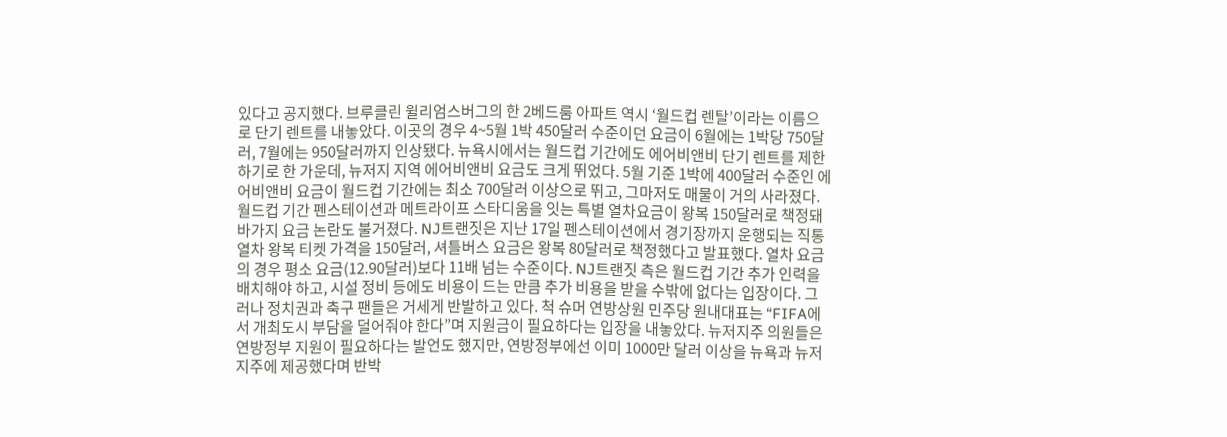있다고 공지했다. 브루클린 윌리엄스버그의 한 2베드룸 아파트 역시 ‘월드컵 렌탈’이라는 이름으로 단기 렌트를 내놓았다. 이곳의 경우 4~5월 1박 450달러 수준이던 요금이 6월에는 1박당 750달러, 7월에는 950달러까지 인상됐다. 뉴욕시에서는 월드컵 기간에도 에어비앤비 단기 렌트를 제한하기로 한 가운데, 뉴저지 지역 에어비앤비 요금도 크게 뛰었다. 5월 기준 1박에 400달러 수준인 에어비앤비 요금이 월드컵 기간에는 최소 700달러 이상으로 뛰고, 그마저도 매물이 거의 사라졌다. 월드컵 기간 펜스테이션과 메트라이프 스타디움을 잇는 특별 열차요금이 왕복 150달러로 책정돼 바가지 요금 논란도 불거졌다. NJ트랜짓은 지난 17일 펜스테이션에서 경기장까지 운행되는 직통 열차 왕복 티켓 가격을 150달러, 셔틀버스 요금은 왕복 80달러로 책정했다고 발표했다. 열차 요금의 경우 평소 요금(12.90달러)보다 11배 넘는 수준이다. NJ트랜짓 측은 월드컵 기간 추가 인력을 배치해야 하고, 시설 정비 등에도 비용이 드는 만큼 추가 비용을 받을 수밖에 없다는 입장이다. 그러나 정치권과 축구 팬들은 거세게 반발하고 있다. 척 슈머 연방상원 민주당 원내대표는 “FIFA에서 개최도시 부담을 덜어줘야 한다”며 지원금이 필요하다는 입장을 내놓았다. 뉴저지주 의원들은 연방정부 지원이 필요하다는 발언도 했지만, 연방정부에선 이미 1000만 달러 이상을 뉴욕과 뉴저지주에 제공했다며 반박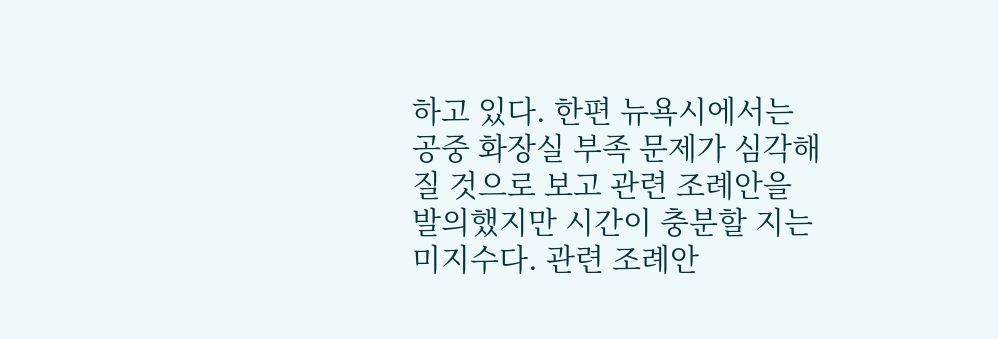하고 있다. 한편 뉴욕시에서는 공중 화장실 부족 문제가 심각해질 것으로 보고 관련 조례안을 발의했지만 시간이 충분할 지는 미지수다. 관련 조례안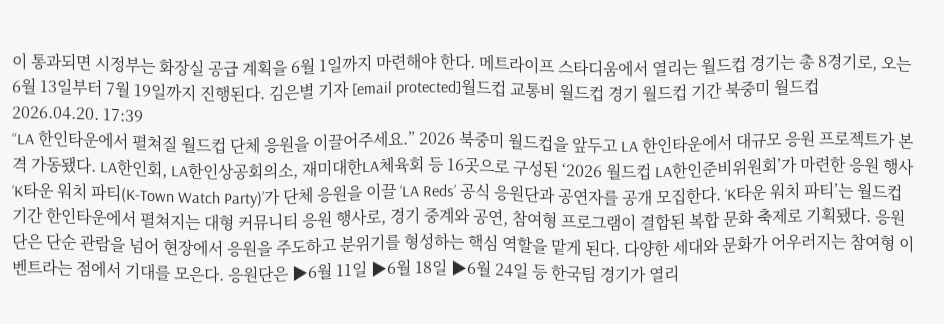이 통과되면 시정부는 화장실 공급 계획을 6월 1일까지 마련해야 한다. 메트라이프 스타디움에서 열리는 월드컵 경기는 총 8경기로, 오는 6월 13일부터 7월 19일까지 진행된다. 김은별 기자 [email protected]월드컵 교통비 월드컵 경기 월드컵 기간 북중미 월드컵
2026.04.20. 17:39
“LA 한인타운에서 펼쳐질 월드컵 단체 응원을 이끌어주세요.” 2026 북중미 월드컵을 앞두고 LA 한인타운에서 대규모 응원 프로젝트가 본격 가동됐다. LA한인회, LA한인상공회의소, 재미대한LA체육회 등 16곳으로 구성된 ‘2026 월드컵 LA한인준비위원회’가 마련한 응원 행사 ‘K타운 워치 파티(K-Town Watch Party)’가 단체 응원을 이끌 ‘LA Reds’ 공식 응원단과 공연자를 공개 모집한다. ‘K타운 워치 파티’는 월드컵 기간 한인타운에서 펼쳐지는 대형 커뮤니티 응원 행사로, 경기 중계와 공연, 참여형 프로그램이 결합된 복합 문화 축제로 기획됐다. 응원단은 단순 관람을 넘어 현장에서 응원을 주도하고 분위기를 형성하는 핵심 역할을 맡게 된다. 다양한 세대와 문화가 어우러지는 참여형 이벤트라는 점에서 기대를 모은다. 응원단은 ▶6월 11일 ▶6월 18일 ▶6월 24일 등 한국팀 경기가 열리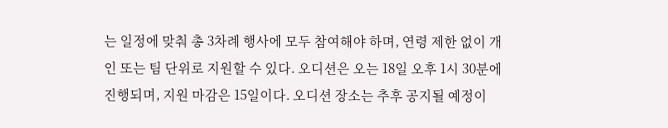는 일정에 맞춰 총 3차례 행사에 모두 참여해야 하며, 연령 제한 없이 개인 또는 팀 단위로 지원할 수 있다. 오디션은 오는 18일 오후 1시 30분에 진행되며, 지원 마감은 15일이다. 오디션 장소는 추후 공지될 예정이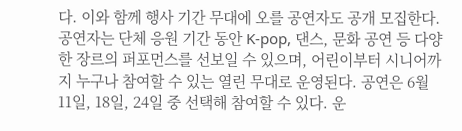다. 이와 함께 행사 기간 무대에 오를 공연자도 공개 모집한다. 공연자는 단체 응원 기간 동안 K-pop, 댄스, 문화 공연 등 다양한 장르의 퍼포먼스를 선보일 수 있으며, 어린이부터 시니어까지 누구나 참여할 수 있는 열린 무대로 운영된다. 공연은 6월 11일, 18일, 24일 중 선택해 참여할 수 있다. 운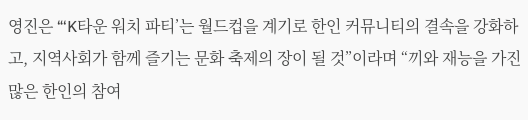영진은 “‘K타운 워치 파티’는 월드컵을 계기로 한인 커뮤니티의 결속을 강화하고, 지역사회가 함께 즐기는 문화 축제의 장이 될 것”이라며 “끼와 재능을 가진 많은 한인의 참여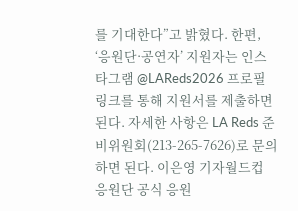를 기대한다”고 밝혔다. 한편, ‘응원단·공연자’ 지원자는 인스타그램 @LAReds2026 프로필 링크를 통해 지원서를 제출하면 된다. 자세한 사항은 LA Reds 준비위원회(213-265-7626)로 문의하면 된다. 이은영 기자월드컵 응원단 공식 응원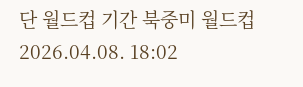단 월드컵 기간 북중미 월드컵
2026.04.08. 18:02